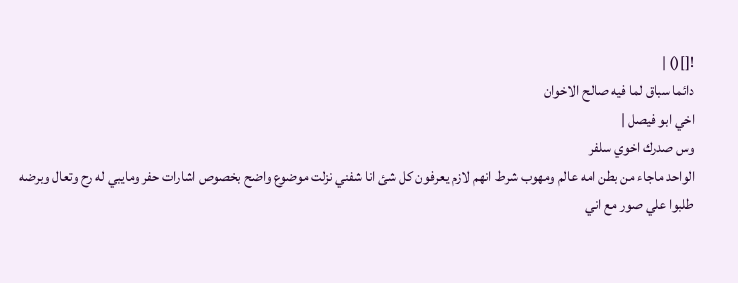![]() |
دائما سباق لما فيه صالح الاخوان
اخي ابو فيصل |
وس صدرك اخوي سلفر
الواحد ماجاء من بطن امه عالم ومهوب شرط انهم لازم يعرفون كل شئ انا شفني نزلت موضوع واضح بخصوص اشارات حفر ومايبي له رح وتعال وبرضه طلبوا علي صور مع اني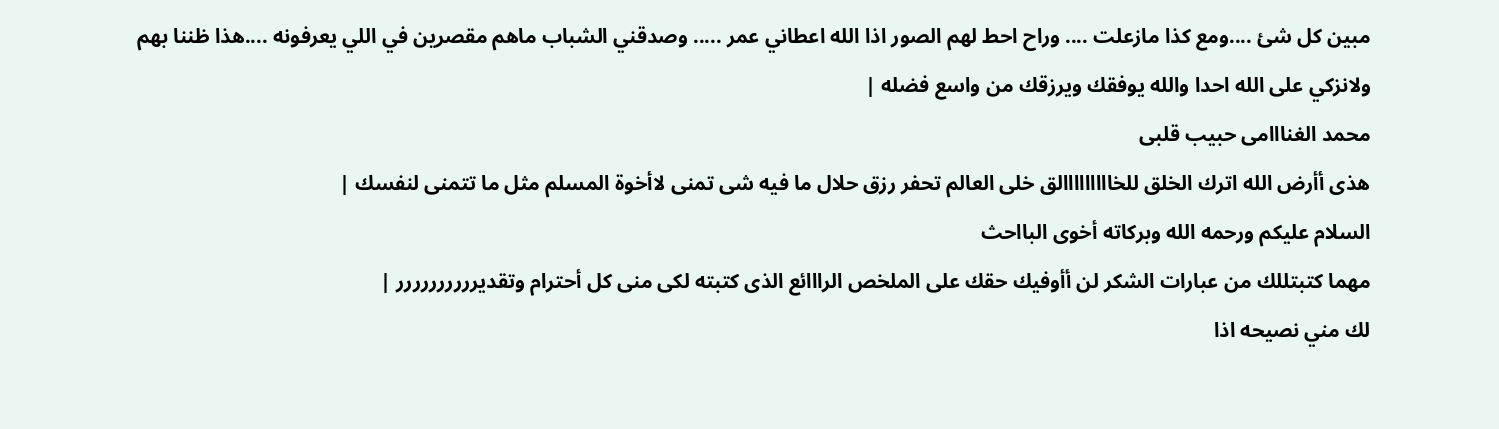مبين كل شئ ....ومع كذا مازعلت .... وراح احط لهم الصور اذا الله اعطاني عمر ..... وصدقني الشباب ماهم مقصرين في اللي يعرفونه ....هذا ظننا بهم ولانزكي على الله احدا والله يوفقك ويرزقك من واسع فضله |
محمد الغنااامى حبيب قلبى
هذى أأرض الله اترك الخلق للخااااااااالق خلى العالم تحفر رزق حلال ما فيه شى تمنى لاأخوة المسلم مثل ما تتمنى لنفسك |
السلام عليكم ورحمه الله وبركاته أخوى البااحث
مهما كتبتللك من عبارات الشكر لن أأوفيك حقك على الملخص الرااائع الذى كتبته لكى منى كل أحترام وتقديرررررررررر |
لك مني نصيحه اذا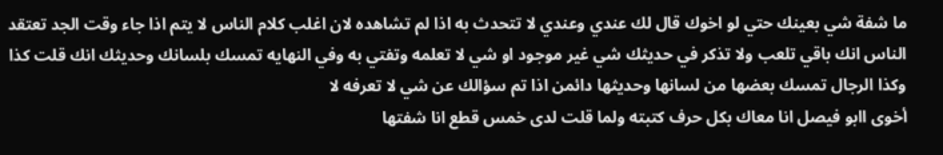ما شفة شي بعينك حتي لو اخوك قال لك عندي وعندي لا تتحدث به اذا لم تشاهده لان اغلب كلام الناس لا يتم اذا جاء وقت الجد تعتقد الناس انك باقي تلعب ولا تذكر في حديثك شي غير موجود او شي لا تعلمه وتفتي به وفي النهايه تمسك بلسانك وحديثك انك قلت كذا وكذا الرجال تمسك بعضها من لسانها وحديثها دائمن اذا تم سؤالك عن شي لا تعرفه لا
أخوى اابو فيصل انا معاك بكل حرف كتبته ولما قلت لدى خمس قطع انا شفتها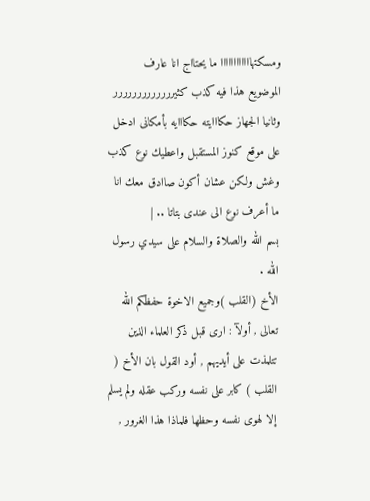ومسكتهاااااااااااا ما يحتااج انا عارف الموضويع هذا فيه كذب كثيررررررررررررر وثانيا الجهاز حكااايته حكااايه بأمكانى ادخل على موقع كنوز المستقبل واعطيك نوع كذب وغش ولكن عشان أكون صاادق معك انا ما أعرف نوع الى عندى بتاتا .. |
بسم الله والصلاة والسلام على سيدي رسول الله .
الأخ (القلب )وجميع الاخوة حفظكم الله تعالى , أولآ : ارى قبل ذكر العلماء الذين تتلمذت على أيديهم , أود القول بان الأخ ( القلب ) كابر على نفسه وركب عقله ولم يسلم إلا لهوى نفسه وحظها فلماذا هذا الغرور ,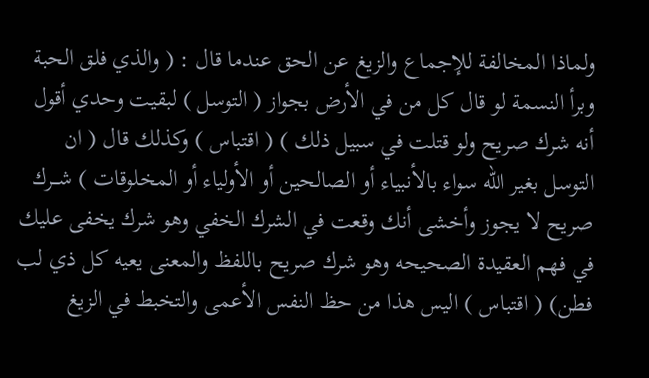ولماذا المخالفة للإجماع والزيغ عن الحق عندما قال : ( والذي فلق الحبة وبرأ النسمة لو قال كل من في الأرض بجواز ( التوسل ) لبقيت وحدي أقول أنه شرك صريح ولو قتلت في سبيل ذلك ) ( اقتباس ) وكذلك قال ( ان التوسل بغير الله سواء بالأنبياء أو الصالحين أو الأولياء أو المخلوقات ) شـــرك صريح لا يجوز وأخشى أنك وقعت في الشرك الخفي وهو شرك يخفى عليك في فهم العقيدة الصحيحه وهو شرك صريح باللفظ والمعنى يعيه كل ذي لب فطن) ( اقتباس ) اليس هذا من حظ النفس الأعمى والتخبط في الزيغ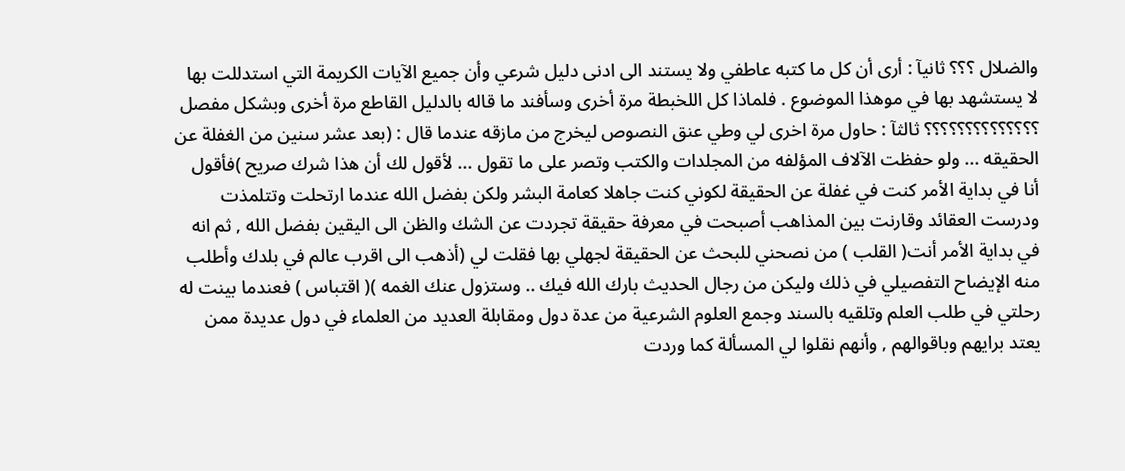والضلال ؟؟؟ ثانيآ : أرى أن كل ما كتبه عاطفي ولا يستند الى ادنى دليل شرعي وأن جميع الآيات الكريمة التي استدللت بها لا يستشهد بها في موهذا الموضوع . فلماذا كل اللخبطة مرة أخرى وسأفند ما قاله بالدليل القاطع مرة أخرى وبشكل مفصل ؟؟؟؟؟؟؟؟؟؟؟؟؟؟ ثالثآ : حاول مرة اخرى لي وطي عنق النصوص ليخرج من مازقه عندما قال : (بعد عشر سنين من الغفلة عن الحقيقه ... ولو حفظت الآلاف المؤلفه من المجلدات والكتب وتصر على ما تقول ... لأقول لك أن هذا شرك صريح )فأقول أنا في بداية الأمر كنت في غفلة عن الحقيقة لكوني كنت جاهلا كعامة البشر ولكن بفضل الله عندما ارتحلت وتتلمذت ودرست العقائد وقارنت بين المذاهب أصبحت في معرفة حقيقة تجردت عن الشك والظن الى اليقين بفضل الله , ثم انه في بداية الأمر أنت( القلب ) من نصحني للبحث عن الحقيقة لجهلي بها فقلت لي (أذهب الى اقرب عالم في بلدك وأطلب منه الإيضاح التفصيلي في ذلك وليكن من رجال الحديث بارك الله فيك .. وستزول عنك الغمه )( اقتباس ) فعندما بينت له رحلتي في طلب العلم وتلقيه بالسند وجمع العلوم الشرعية من عدة دول ومقابلة العديد من العلماء في دول عديدة ممن يعتد برايهم وباقوالهم , وأنهم نقلوا لي المسألة كما وردت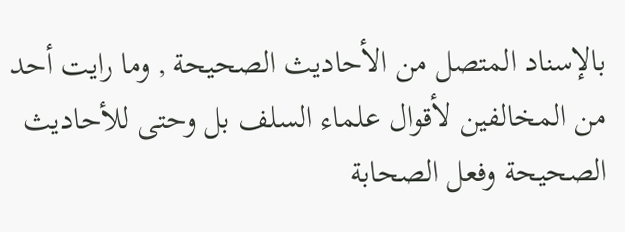بالإسناد المتصل من الأحاديث الصحيحة , وما رايت أحد من المخالفين لأقوال علماء السلف بل وحتى للأحاديث الصحيحة وفعل الصحابة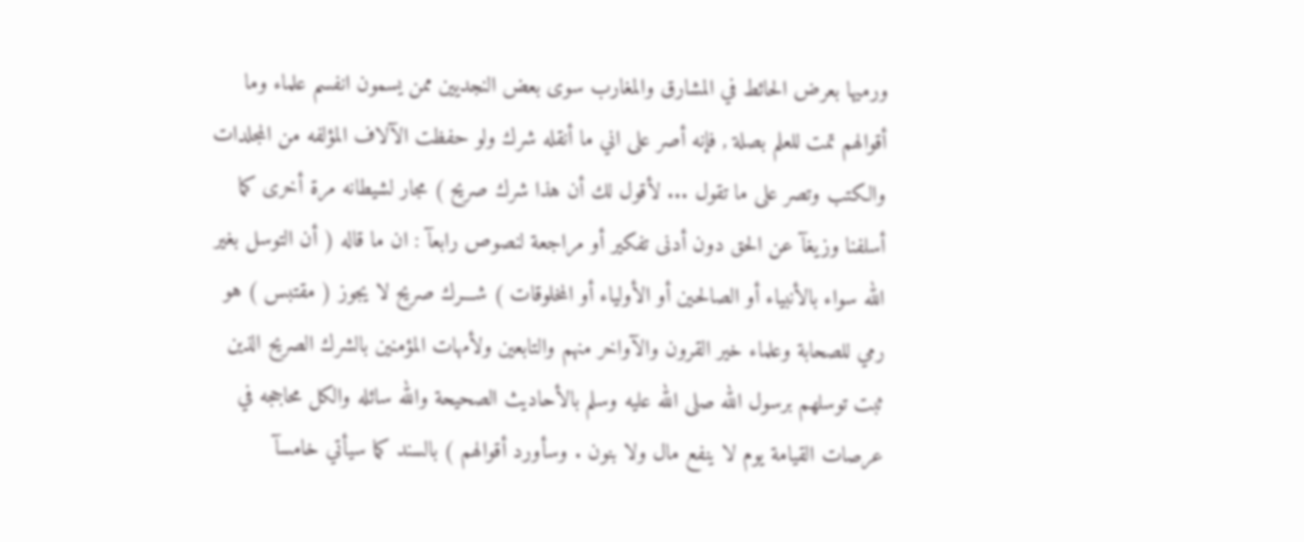ورميها بعرض الحائط في المشارق والمغارب سوى بعض النجديين ممن يسمون انفسم علماء وما أقوالهم تمت للعلم بصلة , فإنه أصر على اني ما أنقله شرك ولو حفظت الآلاف المؤلفه من المجلدات والكتب وتصر على ما تقول ... لأقول لك أن هذا شرك صريح ) مجار لشيطانه مرة أخرى كما أسلفنا وزيغآ عن الحق دون أدنى تفكير أو مراجعة لنصوص رابعآ : ان ما قاله ( أن التوسل بغير الله سواء بالأنبياء أو الصالحين أو الأولياء أو المخلوقات ) شـــرك صريح لا يجوز ( مقتبس ) هو رمي للصحابة وعلماء خير القرون والآواخر منهم والتابعين ولأمهات المؤمنين بالشرك الصريح الذين ثبت توسلهم برسول الله صلى الله عليه وسلم بالأحاديث الصحيحة والله سائله والكل محاججه في عرصات القيامة يوم لا ينفع مال ولا بنون . وسأورد أقوالهم ) بالسند كما سيأتي خامسآ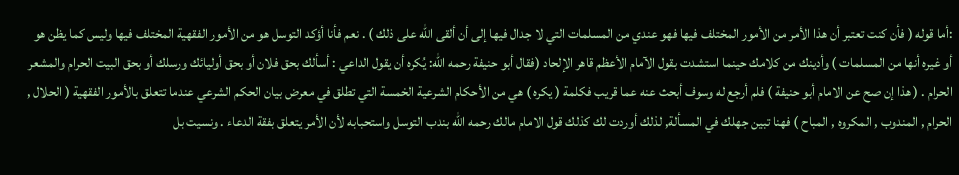:أما قوله ( فأن كنت تعتبر أن هذا الأمر من الأمور المختلف فيها فهو عندي من المسلمات التي لا جدال فيها إلى أن ألقى الله على ذلك ) . نعم فأنا أؤكد التوسل هو من الأمور الفقهية المختلف فيها وليس كما يظن هو أو غيره أنها من المسلمات ) وأدينك من كلامك حينما استشدت بقول الآمام الأعظم قاهر الإلحاد (فقال أبو حنيفة رحمه الله: يُكره أن يقول الداعي : أسألك بحق فلان أو بحق أوليائك ورسلك أو بحق البيت الحرام والمشعر الحرام . ( هذا إن صح عن الامام أبو حنيفة ) فلم أرجع له وسوف أبحث عنه عما قريب فكلمة ( يكره ) هي من الأحكام الشرعية الخمسة التي تطلق في معرض بيان الحكم الشرعي عندما تتعلق بالأمور الفقهية ( الحلال , الحرام , المندوب , المكروه , المباح ) فهنا تبين جهلك في المسألة, لذلك أوردت لك كذلك قول الامام مالك رحمه الله بندب التوسل واستحبابه لأن الأمر يتعلق بفقة الدعاء . ونسيت بل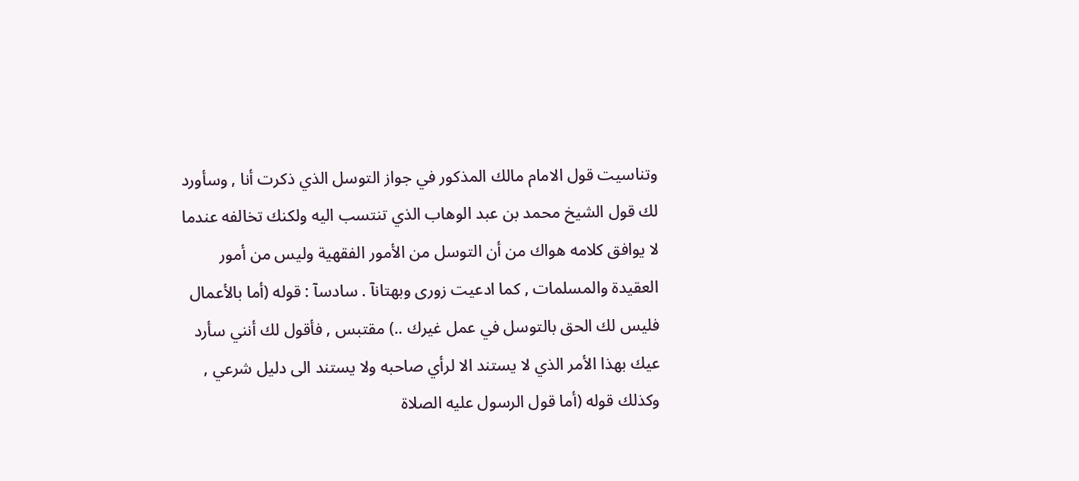وتناسيت قول الامام مالك المذكور في جواز التوسل الذي ذكرت أنا , وسأورد لك قول الشيخ محمد بن عبد الوهاب الذي تنتسب اليه ولكنك تخالفه عندما لا يوافق كلامه هواك من أن التوسل من الأمور الفقهية وليس من أمور العقيدة والمسلمات , كما ادعيت زورى وبهتانآ . سادسآ : قوله (أما بالأعمال فليس لك الحق بالتوسل في عمل غيرك ..) مقتبس , فأقول لك أنني سأرد عيك بهذا الأمر الذي لا يستند الا لرأي صاحبه ولا يستند الى دليل شرعي , وكذلك قوله (أما قول الرسول عليه الصلاة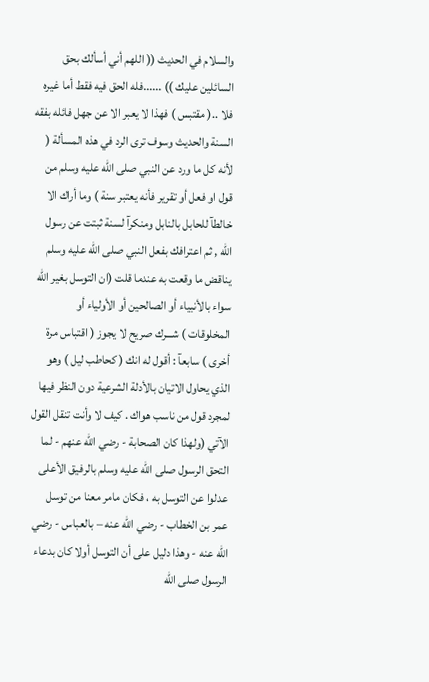والسلام في الحديث (( اللهم أني أسألك بحق السائلين عليك )) ......فله الحق فيه فقط أما غيره فلا ..( مقتبس ) فهذا لا يعبر الا عن جهل فائله بفقه السنة والحديث وسوف ترى الرد في هذه المسألة ( لأنه كل ما ورد عن النبي صلى الله عليه وسلم من قول او فعل أو تقرير فأنه يعتبر سنة ) وما أراك الا خالطآ للحابل بالنابل ومنكرآ لسنة ثبتت عن رسول الله , ثم اعترافك بفعل النبي صلى الله عليه وسلم يناقض ما وقعت به عندما قلت (ان التوسل بغير الله سواء بالأنبياء أو الصالحين أو الأولياء أو المخلوقات ) شـــرك صريح لا يجوز ( اقتباس مرة أخرى ) سابعآ : أقول له انك ( كحاطب ليل ) وهو الذي يحاول الاتيان بالأدلة الشرعية دون النظر فيها لمجرد قول من ناسب هواك . كيف لا وأنت تنقل القول الآتي (ولهذا كان الصحابة - رضي الله عنهم - لما التحق الرسول صلى الله عليه وسلم بالرفيق الأعلى عدلوا عن التوسل به ، فكان مامر معنا من توسل عمر بن الخطاب - رضي الله عنه – بالعباس - رضي الله عنه - وهذا دليل على أن التوسل أولا كان بدعاء الرسول صلى الله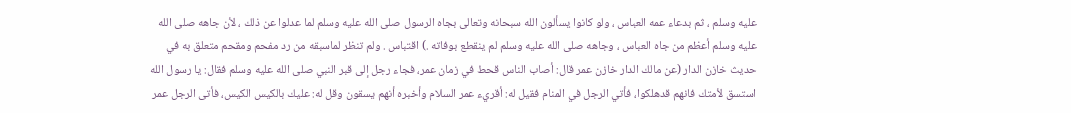عليه وسلم ، ثم بدعاء عمه العباس ، ولو كانوا يسألون الله سبحانه وتعالى بجاه الرسول صلى الله عليه وسلم لما عدلوا عن ذلك ، لأن جاهه صلى الله عليه وسلم أعظم من جاه العباس ، وجاهه صلى الله عليه وسلم لم ينقطع بوفاته .) اقتباس . ولم تنظر لماسبقه من رد مفحم ومقحم متعلق به في حديث خازن الدار (عن مالك الدار خازن عمر قال: أصاب الناس قحط في زمان عمر، فجاء رجل إلى قبر النبي صلى الله عليه وسلم فقال: يا رسول الله استسق لأمتك فانهم قدهلكوا، فأتي الرجل في المنام فقيل له: أقريء عمر السلام وأخبره أنهم يسقون وقل له: عليك بالكيس الكيس، فأتى الرجل عمر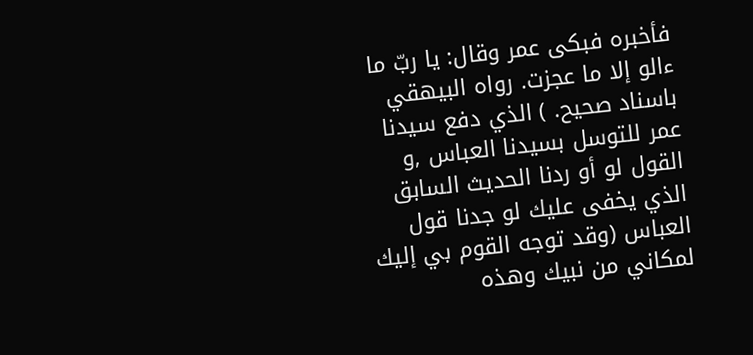فأخبره فبكى عمر وقال: يا ربّ ما ءالو إلا ما عجزت. رواه البيهقي باسناد صحيح. ) الذي دفع سيدنا عمر للتوسل بسيدنا العباس ,و القول لو أو ردنا الحديث السابق الذي يخفى عليك لو جدنا قول العباس (وقد توجه القوم بي إليك لمكاني من نبيك وهذه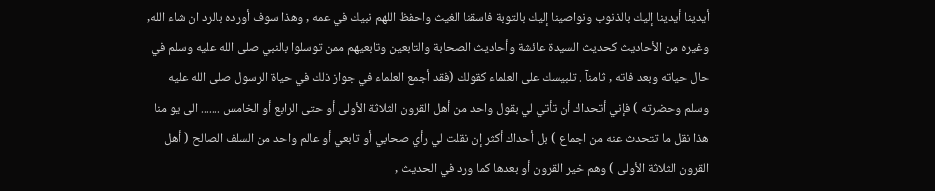أيدينا أيدينا إليك بالذنوب ونواصينا إليك بالتوبة فاسقنا الغيث واحفظ اللهم نبيك في عمه , وهذا سوف أورده بالرد ان شاء الله, وغيره من الأحاديث كحديث السيدة عائشة وأحاديث الصحابة والتابعين وتابعيهم ممن توسلوا بالنبي صلى الله عليه وسلم في حال حياته وبعد فاته , ثامنآ . تلبيسك على العلماء كقولك (فقد أجمع العلماء في جواز ذلك في حياة الرسول صلى الله عليه وسلم وحضرته ) فإني أتحداك أن تأتي لي بقول واحد من أهل القرون الثلاثة الأولى أو حتى الرابع أو الخامس ....... الى يو منا هذا نقل ما تتحدث عنه من اجماع ) بل أحداك أكثر إن نقلت لي رأي صحابي أو تابعي أو عالم واحد من السلف الصالح ( أهل القرون الثلاثة الأولى ) وهم خير القرون أو بعدها كما ورد في الحديث ,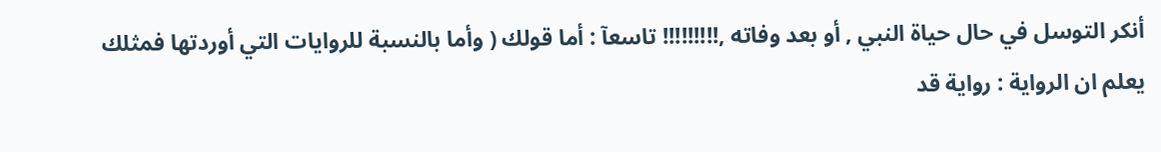أنكر التوسل في حال حياة النبي , أو بعد وفاته ,!!!!!!!!! تاسعآ : أما قولك ( وأما بالنسبة للروايات التي أوردتها فمثلك يعلم ان الرواية : رواية قد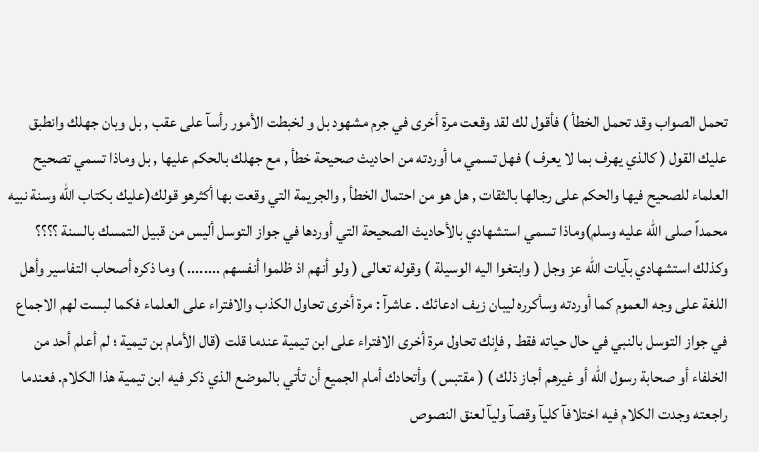تحمل الصواب وقد تحمل الخطأ ) فأقول لك لقد وقعت مرة أخرى في جرم مشهود بل و لخبطت الأمور رأسآ على عقب , بل وبان جهلك وانطبق عليك القول ( كالذي يهرف بما لا يعرف ) فهل تسمي ما أوردته من احاديث صحيحة خطأ , مع جهلك بالحكم عليها , بل وماذا تسمي تصحيح العلماء للصحيح فيها والحكم على رجالها بالثقات , هل هو من احتمال الخطأ , والجريمة التي وقعت بها أكثرهو قولك(عليك بكتاب الله وسنة نبيه محمداً صلى الله عليه وسلم)وماذا تسمي استشهادي بالأحاديث الصحيحة التي أوردها في جواز التوسل أليس من قبيل التمسك بالسنة ؟؟؟؟ وكذلك استشهادي بآيات الله عز وجل ( وابتغوا اليه الوسيلة ) وقوله تعالى ( ولو أنهم اذ ظلموا أنفسهم ........ ) وما ذكره أصحاب التفاسير وأهل اللغة على وجه العموم كما أوردته وسأكرره ليبان زيف ادعائك . عاشرآ : مرة أخرى تحاول الكذب والافتراء على العلماء فكما لبست لهم الاجماع في جواز التوسل بالنبي في حال حياته فقط , فإنك تحاول مرة أخرى الافتراء على ابن تيمية عندما قلت (قال الأمام بن تيمية ؛ لم أعلم أحد من الخلفاء أو صحابة رسول الله أو غيرهم أجاز ذلك ) ( مقتبس ) وأتحادك أمام الجميع أن تأتي بالموضع الذي ذكر فيه ابن تيمية هذا الكلام. فعندما راجعته وجدت الكلام فيه اختلافآ كليآ وقصآ وليآ لعنق النصوص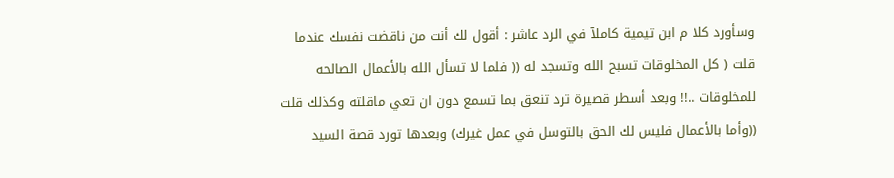وسأورد كلا م ابن تيمية كاملآ في الرد عاشر : أقول لك أنت من ناقضت نفسك عندما قلت ( كل المخلوقات تسبح الله وتسجد له (( فلما لا تسأل الله بالأعمال الصالحه للمخلوقات ..!! وبعد أسطر قصيرة ترد تنعق بما تسمع دون ان تعي ماقلته وكذلك قلت ((وأما بالأعمال فليس لك الحق بالتوسل في عمل غيرك) وبعدها تورد قصة السيد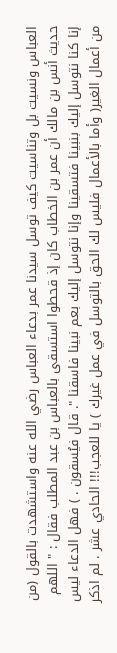العباس ونسيت بل وتناسيت كيف توسل سيدنا عمر بدعاء العباس رضي الله عنه واستشهدت بالقول (من حديث أنس بن مالك أن عمر بن الخطاب كان إذ قحطوا استسقى بالعباس بن عبد المطلب فقال : " اللهم إنا كنا نتوسل إليك بنبينا فتسقينا وإنا نتوسل إليك بعم نبينا فاسقنا ". قال فيُسقون . ) فهل الدعاء ليس من أعمال الغير( وأما بالأعمال فليس لك الحق بالتوسل في عمل غيرك ) يا للعجب!!! الحادي عشر . لم اذكر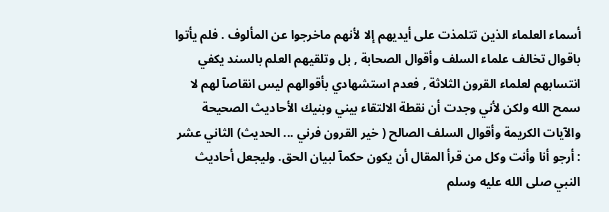أسماء العلماء الذين تتلمذت على أيديهم إلا لأنهم ماخرجوا عن المألوف . فلم يأتوا باقوال تخالف علماء السلف وأقوال الصحابة , بل وتلقيهم العلم بالسند يكفي انتسابهم لعلماء القرون الثلاثة , فعدم استشهادي بأقوالهم ليس انقاصآ لهم لا سمح الله ولكن لأني وجدت أن نقطة الالتقاء بيني وبنيك الأحاديث الصحيحة والآيات الكريمة وأقوال السلف الصالح ( خير القرون فرني ... الحديث) الثاني عشر : أرجو أنا وأنت وكل من قرأ المقال أن يكون حكمآ لبيان الحق. وليجعل أحاديث النبي صلى الله عليه وسلم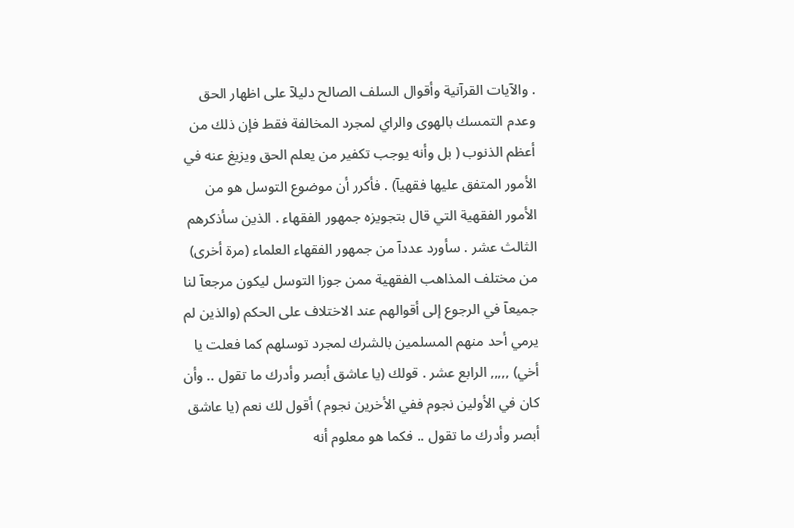. والآيات القرآنية وأقوال السلف الصالح دليلآ على اظهار الحق وعدم التمسك بالهوى والراي لمجرد المخالفة فقط فإن ذلك من أعظم الذنوب ( بل وأنه يوجب تكفير من يعلم الحق ويزيغ عنه في الأمور المتفق عليها فقهيآ) . فأكرر أن موضوع التوسل هو من الأمور الفقهية التي قال بتجويزه جمهور الفقهاء . الذين سأذكرهم الثالث عشر . سأورد عددآ من جمهور الفقهاء العلماء (مرة أخرى) من مختلف المذاهب الفقهية ممن جوزا التوسل ليكون مرجعآ لنا جميعآ في الرجوع إلى أقوالهم عند الاختلاف على الحكم (والذين لم يرمي أحد منهم المسلمين بالشرك لمجرد توسلهم كما فعلت يا أخي) ,,,,, الرابع عشر . قولك (يا عاشق أبصر وأدرك ما تقول .. وأن كان في الأولين نجوم ففي الأخرين نجوم ) أقول لك نعم (يا عاشق أبصر وأدرك ما تقول .. فكما هو معلوم أنه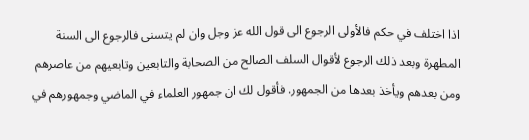اذا اختلف في حكم فالأولى الرجوع الى قول الله عز وجل وان لم يتسنى فالرجوع الى السنة المطهرة وبعد ذلك الرجوع لأقوال السلف الصالح من الصحابة والتابعين وتابعيهم من عاصرهم ومن بعدهم ويأخذ بعدها من الجمهور. فأقول لك ان جمهور العلماء في الماضي وجمهورهم في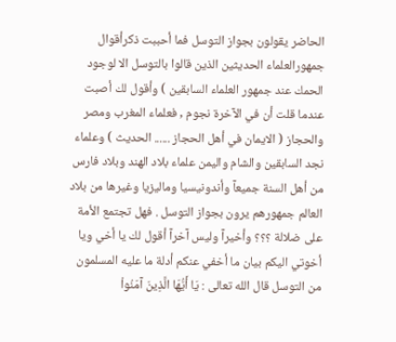الحاضر يقولون بجواز التوسل فما أحببت ذكرأقوال جمهورالعلماء الحديثين الذين قالوا بالتوسل الا لوجود الحمك عند جمهور العلماء السابقين ) وأقول لك أصبت عندما قلت أن في الآخرة نجوم , فعلماء المغرب ومصر والحجاز ( الايمان في أهل الحجاز ...... الحديث ) وعلماء نجد السابقين والشام واليمن علماء بلاد الهند وبلاد فارس من أهل السنة جميعآ وأندونيسيا وماليزيا وغيرها من بلاد العالم جمهورهم يرون بجواز التوسل . فهل تجتمع الأمة على ضلالة ؟؟؟ وأخيرآ وليس آخرآ أقول لك يا أخي ويا أخوتي اليكم بيان ما أخفي عنكم أدلة ما عليه المسلمون من التوسل قال الله تعالى : يَا أَيُّهَا الَّذِينَ آمَنُواْ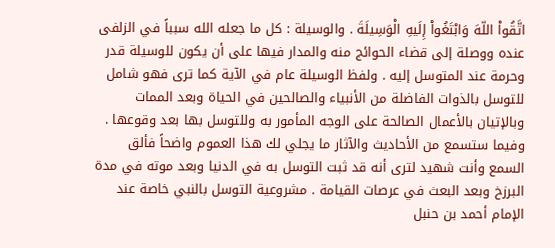اتَّقُواْ اللّهَ وَابْتَغُواْ إِلَيهِ الْوَسِيلَةَ . والوسيلة : كل ما جعله الله سبباً في الزلفى عنده ووصلة إلى قضاء الحوائج منه والمدار فيها على أن يكون للوسيلة قدر وحرمة عند المتوسل إليه . ولفظ الوسيلة عام في الآية كما ترى فهو شامل للتوسل بالذوات الفاضلة من الأنبياء والصالحين في الحياة وبعد الممات وبالإتيان بالأعمال الصالحة على الوجه المأمور به وللتوسل بها بعد وقوعها . وفيما ستسمع من الأحاديث والآثار ما يجلي لك هذا العموم واضحاً فألق السمع وأنت شهيد لترى أنه قد ثبت التوسل به في الدنيا وبعد موته في مدة البرزخ وبعد البعث في عرصات القيامة . مشروعية التوسل بالنبي خاصة عند الإمام أحمد بن حنبل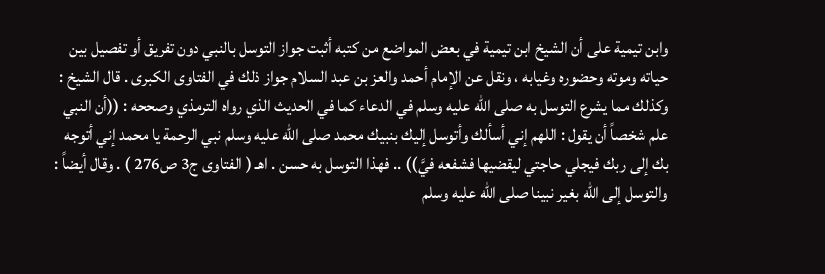وابن تيمية على أن الشيخ ابن تيمية في بعض المواضع من كتبه أثبت جواز التوسل بالنبي دون تفريق أو تفصيل بين حياته وموته وحضوره وغيابه ، ونقل عن الإمام أحمد والعز بن عبد السلام جواز ذلك في الفتاوى الكبرى . قال الشيخ : وكذلك مما يشرع التوسل به صلى الله عليه وسلم في الدعاء كما في الحديث الذي رواه الترمذي وصححه : ((أن النبي علم شخصاً أن يقول : اللهم إني أسألك وأتوسل إليك بنبيك محمد صلى الله عليه وسلم نبي الرحمة يا محمد إني أتوجه بك إلى ربك فيجلي حاجتي ليقضيها فشفعه فيَّ)) .. فهذا التوسل به حسن . اهـ ( الفتاوى ج3 ص276 ) . وقال أيضاً : والتوسل إلى الله بغير نبينا صلى الله عليه وسلم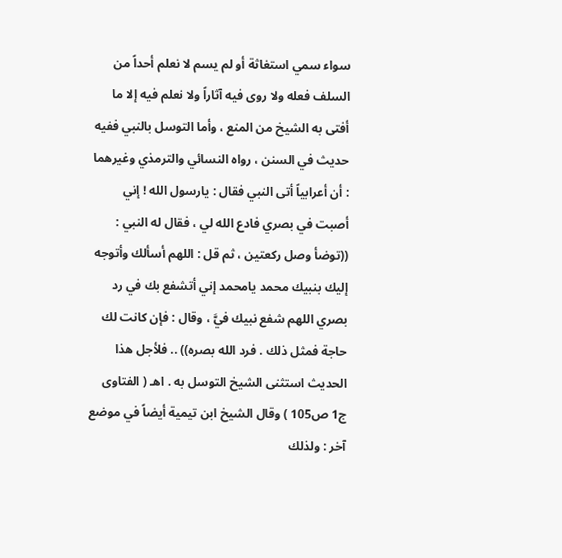سواء سمي استغاثة أو لم يسم لا نعلم أحداً من السلف فعله ولا روى فيه آثاراً ولا نعلم فيه إلا ما أفتى به الشيخ من المنع ، وأما التوسل بالنبي ففيه حديث في السنن ، رواه النسائي والترمذي وغيرهما : أن أعرابياً أتى النبي فقال : يارسول الله ! إني أصبت في بصري فادع الله لي ، فقال له النبي : ((توضأ وصل ركعتين ، ثم قل : اللهم أسألك وأتوجه إليك بنبيك محمد يامحمد إني أتشفع بك في رد بصري اللهم شفع نبيك فيَّ ، وقال : فإن كانت لك حاجة فمثل ذلك . فرد الله بصره)) .. فلأجل هذا الحديث استثنى الشيخ التوسل به . اهـ ( الفتاوى ج1 ص105 ) وقال الشيخ ابن تيمية أيضاً في موضع آخر : ولذلك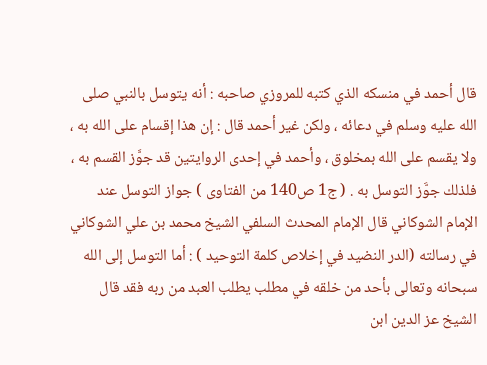قال أحمد في منسكه الذي كتبه للمروزي صاحبه : أنه يتوسل بالنبي صلى الله عليه وسلم في دعائه ، ولكن غير أحمد قال : إن هذا إقسام على الله به ، ولا يقسم على الله بمخلوق ، وأحمد في إحدى الروايتين قد جوَّز القسم به ، فلذلك جوَّز التوسل به . ( ج1 ص140 من الفتاوى ) جواز التوسل عند الإمام الشوكاني قال الإمام المحدث السلفي الشيخ محمد بن علي الشوكاني في رسالته (الدر النضيد في إخلاص كلمة التوحيد ) : أما التوسل إلى الله سبحانه وتعالى بأحد من خلقه في مطلب يطلب العبد من ربه فقد قال الشيخ عز الدين ابن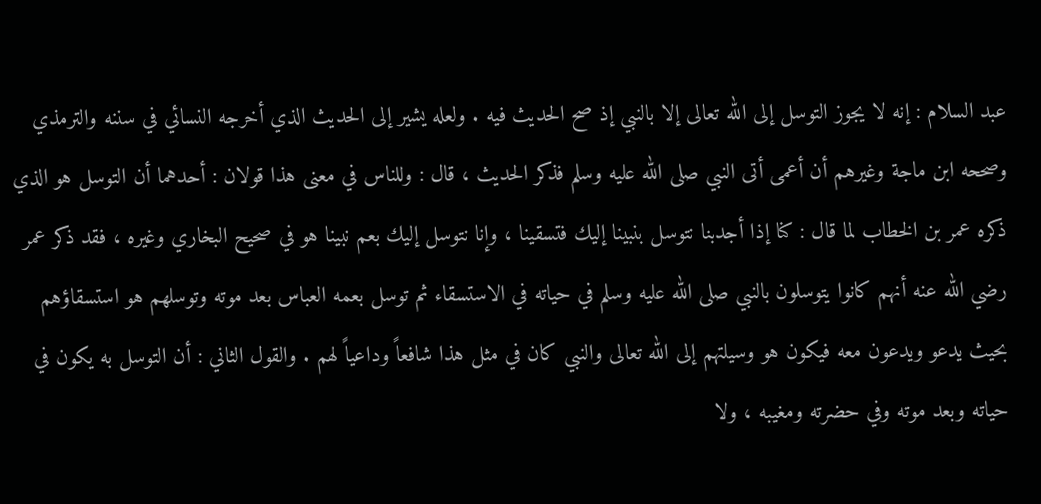عبد السلام : إنه لا يجوز التوسل إلى الله تعالى إلا بالنبي إذ صح الحديث فيه . ولعله يشير إلى الحديث الذي أخرجه النسائي في سننه والترمذي وصححه ابن ماجة وغيرهم أن أعمى أتى النبي صلى الله عليه وسلم فذكر الحديث ، قال : وللناس في معنى هذا قولان : أحدهما أن التوسل هو الذي ذكره عمر بن الخطاب لما قال : كنا إذا أجدبنا نتوسل بنبينا إليك فتسقينا ، وإنا نتوسل إليك بعم نبينا هو في صحيح البخاري وغيره ، فقد ذكر عمر رضي الله عنه أنهم كانوا يتوسلون بالنبي صلى الله عليه وسلم في حياته في الاستسقاء ثم توسل بعمه العباس بعد موته وتوسلهم هو استسقاؤهم بحيث يدعو ويدعون معه فيكون هو وسيلتهم إلى الله تعالى والنبي كان في مثل هذا شافعاً وداعياً لهم . والقول الثاني : أن التوسل به يكون في حياته وبعد موته وفي حضرته ومغيبه ، ولا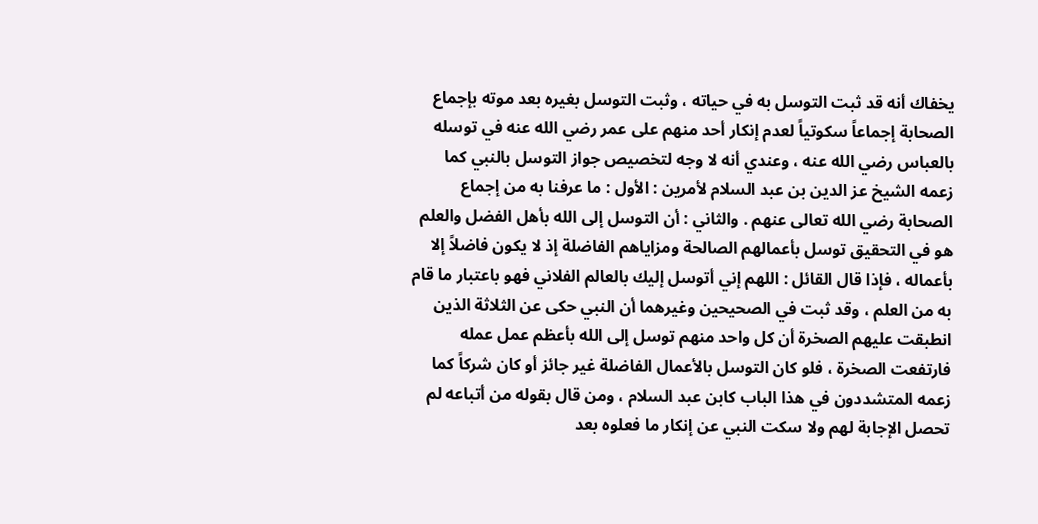يخفاك أنه قد ثبت التوسل به في حياته ، وثبت التوسل بغيره بعد موته بإجماع الصحابة إجماعاً سكوتياً لعدم إنكار أحد منهم على عمر رضي الله عنه في توسله بالعباس رضي الله عنه ، وعندي أنه لا وجه لتخصيص جواز التوسل بالنبي كما زعمه الشيخ عز الدين بن عبد السلام لأمرين : الأول : ما عرفنا به من إجماع الصحابة رضي الله تعالى عنهم . والثاني : أن التوسل إلى الله بأهل الفضل والعلم هو في التحقيق توسل بأعمالهم الصالحة ومزاياهم الفاضلة إذ لا يكون فاضلاً إلا بأعماله ، فإذا قال القائل : اللهم إني أتوسل إليك بالعالم الفلاني فهو باعتبار ما قام به من العلم ، وقد ثبت في الصحيحين وغيرهما أن النبي حكى عن الثلاثة الذين انطبقت عليهم الصخرة أن كل واحد منهم توسل إلى الله بأعظم عمل عمله فارتفعت الصخرة ، فلو كان التوسل بالأعمال الفاضلة غير جائز أو كان شركاً كما زعمه المتشددون في هذا الباب كابن عبد السلام ، ومن قال بقوله من أتباعه لم تحصل الإجابة لهم ولا سكت النبي عن إنكار ما فعلوه بعد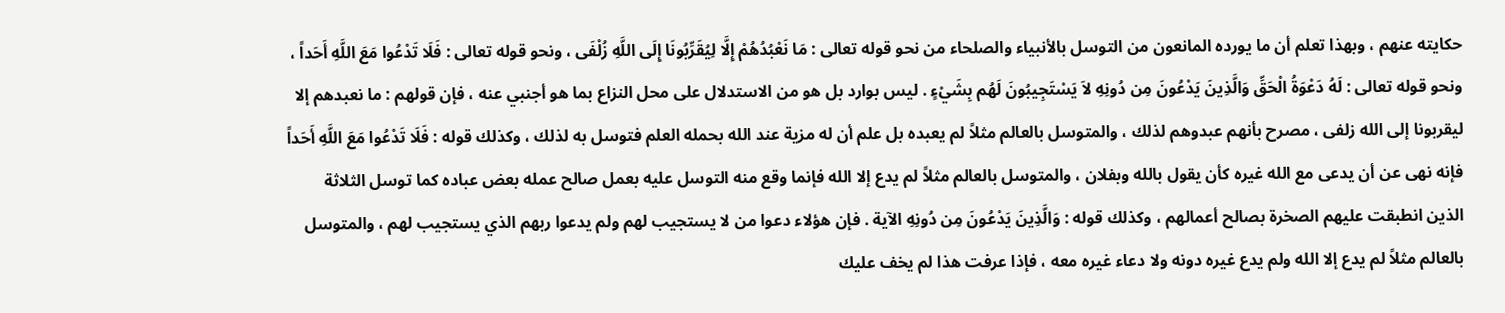حكايته عنهم ، وبهذا تعلم أن ما يورده المانعون من التوسل بالأنبياء والصلحاء من نحو قوله تعالى : مَا نَعْبُدُهُمْ إِلَّا لِيُقَرِّبُونَا إِلَى اللَّهِ زُلْفَى ، ونحو قوله تعالى : فَلَا تَدْعُوا مَعَ اللَّهِ أَحَداً ، ونحو قوله تعالى : لَهُ دَعْوَةُ الْحَقِّ وَالَّذِينَ يَدْعُونَ مِن دُونِهِ لاَ يَسْتَجِيبُونَ لَهُم بِشَيْءٍ . ليس بوارد بل هو من الاستدلال على محل النزاع بما هو أجنبي عنه ، فإن قولهم : ما نعبدهم إلا ليقربونا إلى الله زلفى ، مصرح بأنهم عبدوهم لذلك ، والمتوسل بالعالم مثلاً لم يعبده بل علم أن له مزية عند الله بحمله العلم فتوسل به لذلك ، وكذلك قوله : فَلَا تَدْعُوا مَعَ اللَّهِ أَحَداً فإنه نهى عن أن يدعى مع الله غيره كأن يقول بالله وبفلان ، والمتوسل بالعالم مثلاً لم يدع إلا الله فإنما وقع منه التوسل عليه بعمل صالح عمله بعض عباده كما توسل الثلاثة الذين انطبقت عليهم الصخرة بصالح أعمالهم ، وكذلك قوله : وَالَّذِينَ يَدْعُونَ مِن دُونِهِ الآية . فإن هؤلاء دعوا من لا يستجيب لهم ولم يدعوا ربهم الذي يستجيب لهم ، والمتوسل بالعالم مثلاً لم يدع إلا الله ولم يدع غيره دونه ولا دعاء غيره معه ، فإذا عرفت هذا لم يخف عليك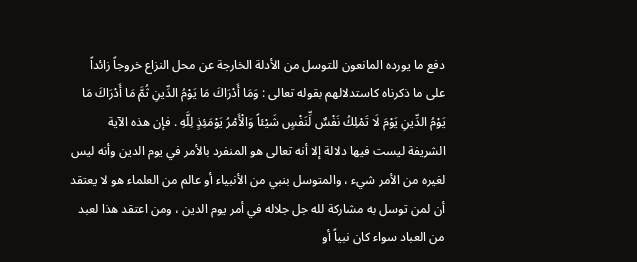دفع ما يورده المانعون للتوسل من الأدلة الخارجة عن محل النزاع خروجاً زائداً على ما ذكرناه كاستدلالهم بقوله تعالى : وَمَا أَدْرَاكَ مَا يَوْمُ الدِّينِ ثُمَّ مَا أَدْرَاكَ مَا يَوْمُ الدِّينِ يَوْمَ لَا تَمْلِكُ نَفْسٌ لِّنَفْسٍ شَيْئاً وَالْأَمْرُ يَوْمَئِذٍ لِلَّهِ . فإن هذه الآية الشريفة ليست فيها دلالة إلا أنه تعالى هو المنفرد بالأمر في يوم الدين وأنه ليس لغيره من الأمر شيء ، والمتوسل بنبي من الأنبياء أو عالم من العلماء هو لا يعتقد أن لمن توسل به مشاركة لله جل جلاله في أمر يوم الدين ، ومن اعتقد هذا لعبد من العباد سواء كان نبياً أو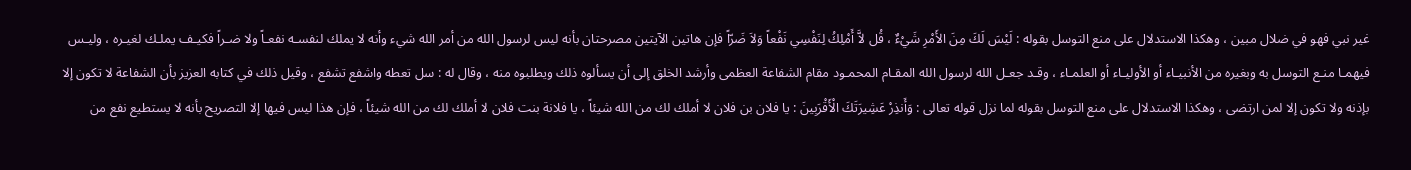غير نبي فهو في ضلال مبين ، وهكذا الاستدلال على منع التوسل بقوله : لَيْسَ لَكَ مِنَ الأَمْرِ شَيْءٌ ، قُل لاَّ أَمْلِكُ لِنَفْسِي نَفْعاً وَلاَ ضَرّاً فإن هاتين الآيتين مصرحتان بأنه ليس لرسول الله من أمر الله شيء وأنه لا يملك لنفسـه نفعـاً ولا ضـراً فكيـف يملـك لغيـره ، وليـس فيهمـا منـع التوسل به وبغيره من الأنبيـاء أو الأوليـاء أو العلمـاء ، وقـد جعـل الله لرسول الله المقـام المحمـود مقام الشفاعة العظمى وأرشد الخلق إلى أن يسألوه ذلك ويطلبوه منه ، وقال له : سل تعطه واشفع تشفع ، وقيل ذلك في كتابه العزيز بأن الشفاعة لا تكون إلا بإذنه ولا تكون إلا لمن ارتضى ، وهكذا الاستدلال على منع التوسل بقوله لما نزل قوله تعالى : وَأَنذِرْ عَشِيرَتَكَ الْأَقْرَبِينَ : يا فلان بن فلان لا أملك لك من الله شيئاً ، يا فلانة بنت فلان لا أملك لك من الله شيئاً ، فإن هذا ليس فيها إلا التصريح بأنه لا يستطيع نفع من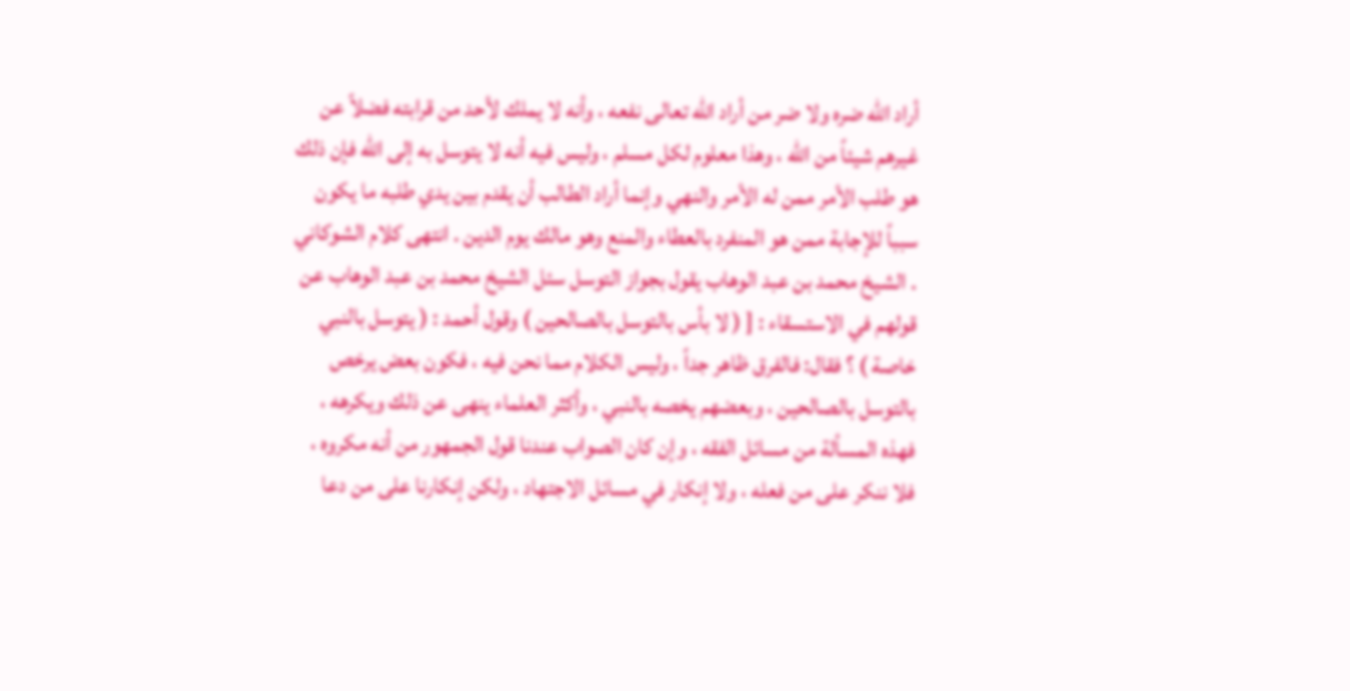أراد الله ضره ولا ضر من أراد الله تعالى نفعه ، وأنه لا يملك لأحد من قرابته فضلاً عن غيرهم شيئاً من الله ، وهذا معلوم لكل مسلم ، وليس فيه أنه لا يتوسل به إلى الله فإن ذلك هو طلب الأمر ممن له الأمر والنهي وإنما أراد الطالب أن يقدم بين يدي طلبه ما يكون سبباً للإجابة ممن هو المنفرد بالعطاء والمنع وهو مالك يوم الدين . انتهى كلام الشوكاني . الشيخ محمد بن عبد الوهاب يقول بجواز التوسل سئل الشيخ محمد بن عبد الوهاب عن قولهم في الاستسقاء : [ ( لا بأس بالتوسل بالصالحين ) وقول أحمد : ( يتوسل بالنبي خاصة ) ؟ فقال: فالفرق ظاهر جداً ، وليس الكلام مما نحن فيه ، فكون بعض يرخص بالتوسل بالصالحين ، وبعضهم يخصه بالنبي ، وأكثر العلماء ينهى عن ذلك ويكرهه ، فهذه المسألة من مسائل الفقه ، وإن كان الصواب عندنا قول الجمهور من أنه مكروه ، فلا ننكر على من فعله ، ولا إنكار في مسائل الاجتهاد ، ولكن إنكارنا على من دعا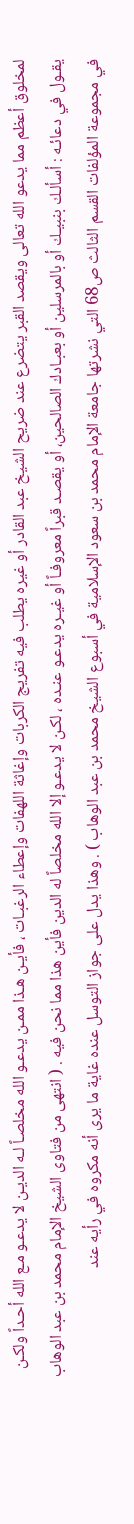لمخلوق أعظم مما يدعو الله تعالى ويقصد القبر يتضرع عند ضريح الشيخ عبد القادر أو غيره يطلب فيه تفريج الكربات وإغاثة اللهفات وإعطاء الرغبـات ، فأيـن هـذا ممـن يدعـو الله مخلصـاً لـه الديـن لا يدعـو مـع الله أحـداً ولكـن يقـول في دعائـه : أسألـك بنبيـك أو بالمرسلين أو بعبـادك الصالحين، أو يقصـد قبراً معروفـاً أو غيـره يدعـو عنـده ، لكـن لا يدعـو إلا الله مخلصاً له الدين فأين هذا مما نحن فيه . ( انتهى من فتاوى الشيخ الإمام محمد بن عبد الوهاب في مجموعة المؤلفات القسم الثالث ص68 التي نشرتها جامعة الإمام محمد بن سعود الإسلامية في أسبوع الشيخ محمد بن عبد الوهاب ) . وهذا يدل على جواز التوسل عنده غاية ما يرى أنه مكروه في رأيه عند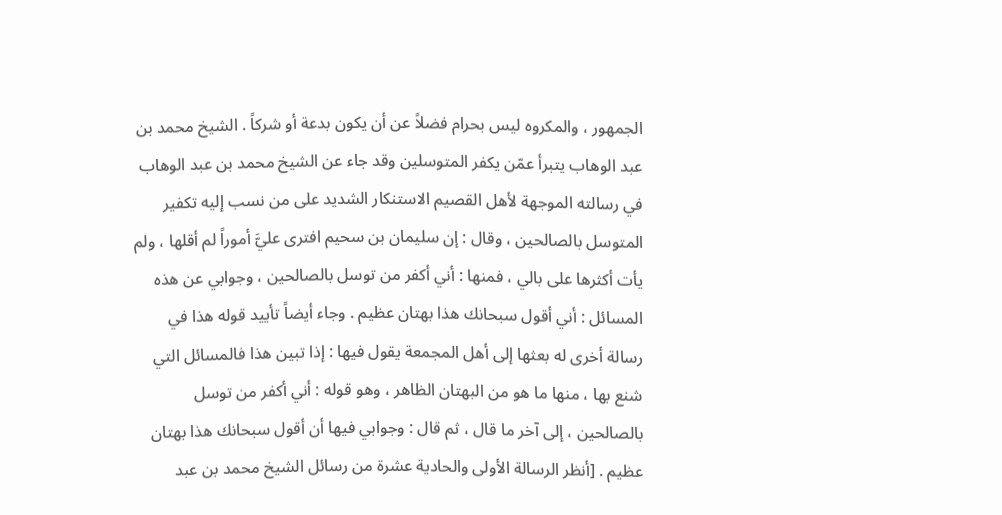الجمهور ، والمكروه ليس بحرام فضلاً عن أن يكون بدعة أو شركاً . الشيخ محمد بن عبد الوهاب يتبرأ عمّن يكفر المتوسلين وقد جاء عن الشيخ محمد بن عبد الوهاب في رسالته الموجهة لأهل القصيم الاستنكار الشديد على من نسب إليه تكفير المتوسل بالصالحين ، وقال : إن سليمان بن سحيم افترى عليَّ أموراً لم أقلها ، ولم يأت أكثرها على بالي ، فمنها : أني أكفر من توسل بالصالحين ، وجوابي عن هذه المسائل : أني أقول سبحانك هذا بهتان عظيم . وجاء أيضاً تأييد قوله هذا في رسالة أخرى له بعثها إلى أهل المجمعة يقول فيها : إذا تبين هذا فالمسائل التي شنع بها ، منها ما هو من البهتان الظاهر ، وهو قوله : أني أكفر من توسل بالصالحين ، إلى آخر ما قال ، ثم قال : وجوابي فيها أن أقول سبحانك هذا بهتان عظيم . [أنظر الرسالة الأولى والحادية عشرة من رسائل الشيخ محمد بن عبد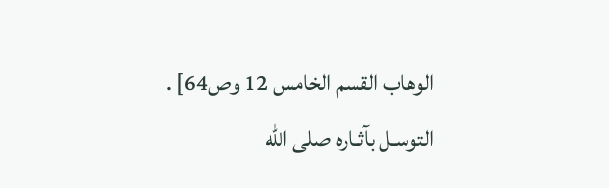الوهاب القسم الخامس 12 وص64] . التوسـل بآثـاره صلى الله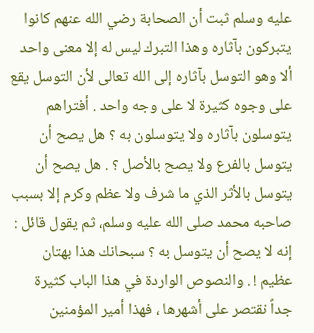عليه وسلم ثبت أن الصحابة رضي الله عنهم كانوا يتبركون بآثاره وهذا التبرك ليس له إلا معنى واحد ألا وهو التوسل بآثاره إلى الله تعالى لأن التوسل يقع على وجوه كثيرة لا على وجه واحد . أفتراهم يتوسلون بآثاره ولا يتوسلون به ؟ هل يصح أن يتوسل بالفرع ولا يصح بالأصل ؟ . هل يصح أن يتوسل بالأثر الذي ما شرف ولا عظم وكرم إلا بسبب صاحبه محمد صلى الله عليه وسلم، ثم يقول قائل : إنه لا يصح أن يتوسل به ؟ سبحانك هذا بهتان عظيم ! . والنصوص الواردة في هذا الباب كثيرة جداً نقتصر على أشهرها ، فهذا أمير المؤمنين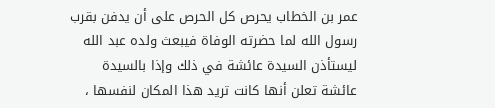عمر بن الخطاب يحرص كل الحرص على أن يدفن بقرب رسول الله لما حضرته الوفاة فيبعث ولده عبد الله ليستأذن السيدة عائشة في ذلك وإذا بالسيدة عائشة تعلن أنها كانت تريد هذا المكان لنفسها ،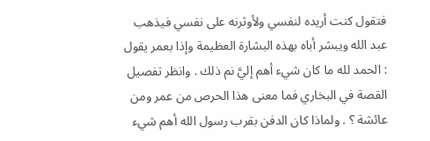فتقول كنت أريده لنفسي ولأوثرنه على نفسي فيذهب عبد الله ويبشر أباه بهذه البشارة العظيمة وإذا بعمر يقول : الحمد لله ما كان شيء أهم إليَّ نم ذلك . وانظر تفصيل القصة في البخاري فما معنى هذا الحرص من عمر ومن عائشة ؟ . ولماذا كان الدفن بقرب رسول الله أهم شيء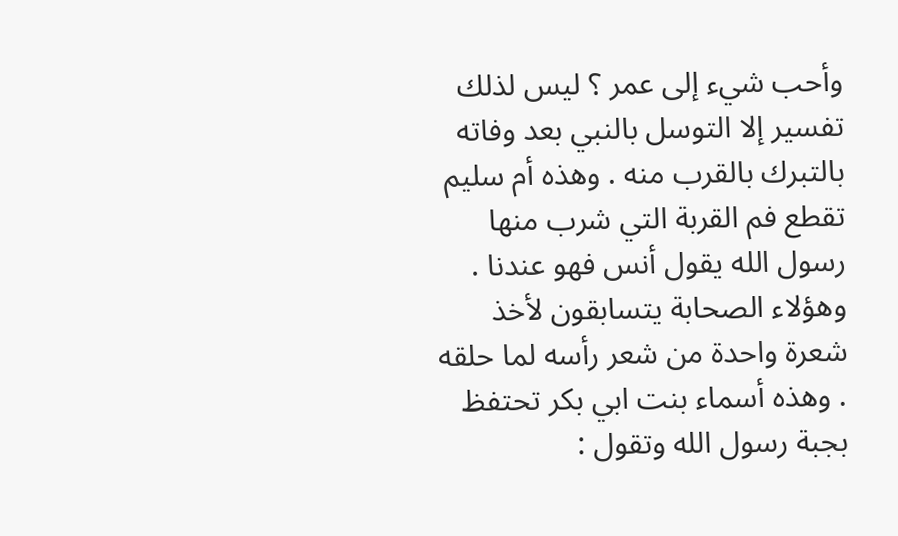وأحب شيء إلى عمر ؟ ليس لذلك تفسير إلا التوسل بالنبي بعد وفاته بالتبرك بالقرب منه . وهذه أم سليم تقطع فم القربة التي شرب منها رسول الله يقول أنس فهو عندنا . وهؤلاء الصحابة يتسابقون لأخذ شعرة واحدة من شعر رأسه لما حلقه . وهذه أسماء بنت ابي بكر تحتفظ بجبة رسول الله وتقول :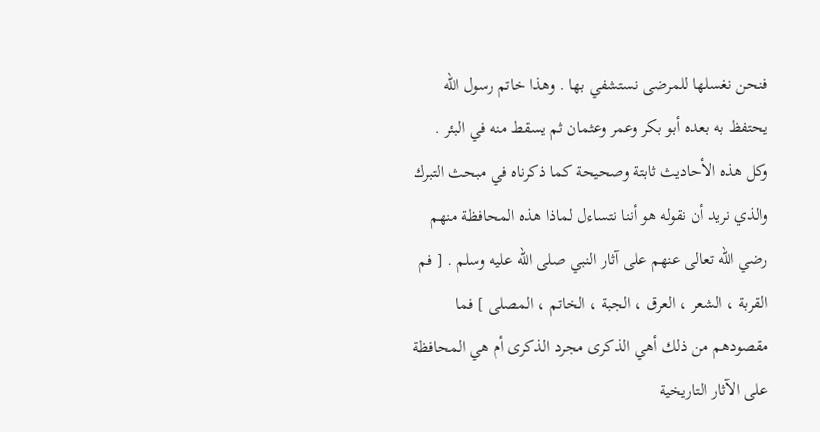فنحن نغسلها للمرضى نستشفي بها . وهذا خاتم رسول الله يحتفظ به بعده أبو بكر وعمر وعثمان ثم يسقط منه في البئر . وكل هذه الأحاديث ثابتة وصحيحة كما ذكرناه في مبحث التبرك والذي نريد أن نقوله هو أننا نتساءل لماذا هذه المحافظة منهم رضي الله تعالى عنهم على آثار النبي صلى الله عليه وسلم . [ فم القربة ، الشعر ، العرق ، الجبة ، الخاتم ، المصلى ] فما مقصودهم من ذلك أهي الذكرى مجرد الذكرى أم هي المحافظة على الآثار التاريخية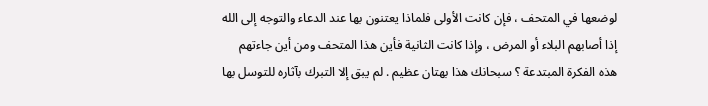لوضعها في المتحف ، فإن كانت الأولى فلماذا يعتنون بها عند الدعاء والتوجه إلى الله إذا أصابهم البلاء أو المرض ، وإذا كانت الثانية فأين هذا المتحف ومن أين جاءتهم هذه الفكرة المبتدعة ؟ سبحانك هذا بهتان عظيم . لم يبق إلا التبرك بآثاره للتوسل بها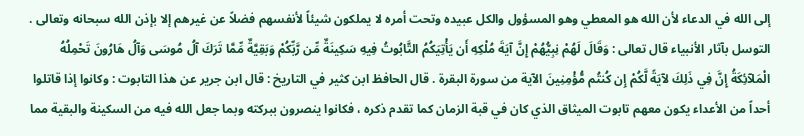إلى الله في الدعاء لأن الله هو المعطي وهو المسؤول والكل عبيده وتحت أمره لا يملكون شيئاً لأنفسهم فضلاً عن غيرهم إلا بإذن الله سبحانه وتعالى . التوسل بآثار الأنبياء قال تعالى : وَقَالَ لَهُمْ نِبِيُّهُمْ إِنَّ آيَةَ مُلْكِهِ أَن يَأْتِيَكُمُ التَّابُوتُ فِيهِ سَكِينَةٌ مِّن رَّبِّكُمْ وَبَقِيَّةٌ مِّمَّا تَرَكَ آلُ مُوسَى وَآلُ هَارُونَ تَحْمِلُهُ الْمَلآئِكَةُ إِنَّ فِي ذَلِكَ لآيَةً لَّكُمْ إِن كُنتُم مُّؤْمِنِينَ الآية من سورة البقرة . قال الحافظ ابن كثير في التاريخ : قال ابن جرير عن هذا التابوت : وكانوا إذا قاتلوا أحداً من الأعداء يكون معهم تابوت الميثاق الذي كان في قبة الزمان كما تقدم ذكره ، فكانوا ينصرون ببركته وبما جعل الله فيه من السكينة والبقية مما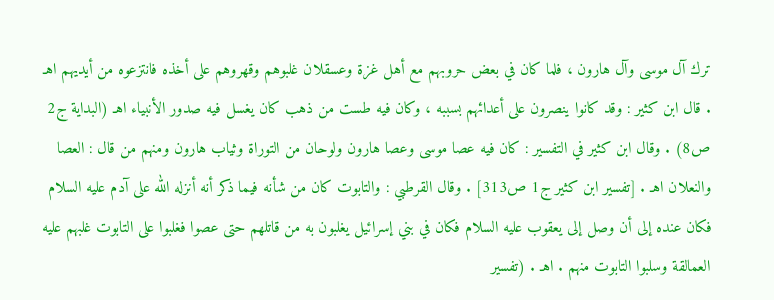ترك آل موسى وآل هارون ، فلما كان في بعض حروبهم مع أهل غزة وعسقلان غلبوهم وقهروهم على أخذه فانتزعوه من أيديهم اهـ . قال ابن كثير : وقد كانوا ينصرون على أعدائهم بسببه ، وكان فيه طست من ذهب كان يغسل فيه صدور الأنبياء اهـ (البداية ج2 ص8) . وقال ابن كثير في التفسير : كان فيه عصا موسى وعصا هارون ولوحان من التوراة وثياب هارون ومنهم من قال : العصا والنعلان اهـ . [تفسير ابن كثير ج1 ص313] . وقال القرطبي : والتابوت كان من شأنه فيما ذكر أنه أنزله الله على آدم عليه السلام فكان عنده إلى أن وصل إلى يعقوب عليه السلام فكان في بني إسرائيل يغلبون به من قاتلهم حتى عصوا فغلبوا على التابوت غلبهم عليه العمالقة وسلبوا التابوت منهم . اهـ . (تفسير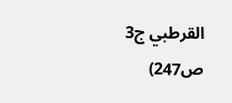القرطبي ج3 ص247)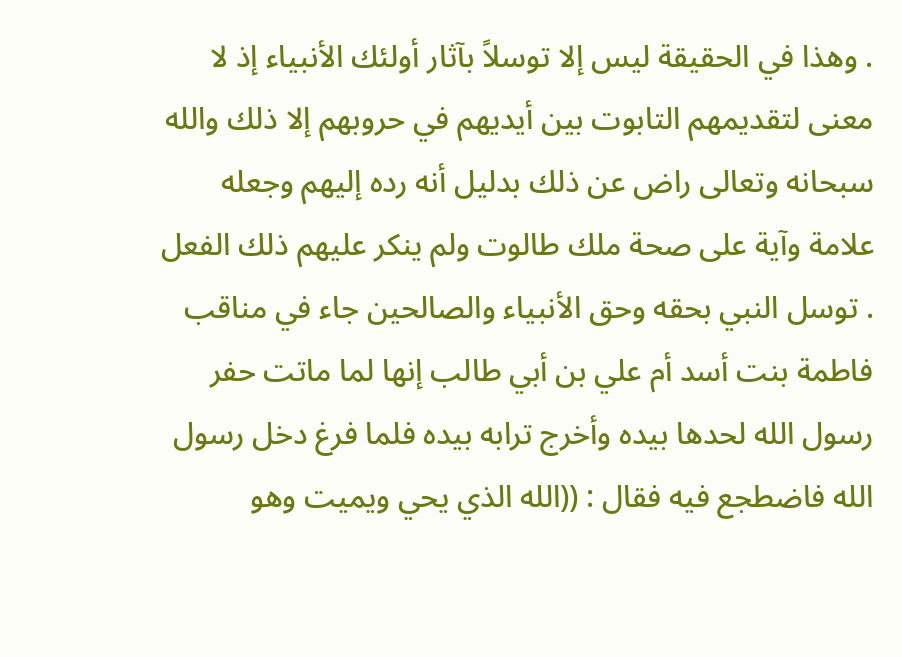. وهذا في الحقيقة ليس إلا توسلاً بآثار أولئك الأنبياء إذ لا معنى لتقديمهم التابوت بين أيديهم في حروبهم إلا ذلك والله سبحانه وتعالى راض عن ذلك بدليل أنه رده إليهم وجعله علامة وآية على صحة ملك طالوت ولم ينكر عليهم ذلك الفعل . توسل النبي بحقه وحق الأنبياء والصالحين جاء في مناقب فاطمة بنت أسد أم علي بن أبي طالب إنها لما ماتت حفر رسول الله لحدها بيده وأخرج ترابه بيده فلما فرغ دخل رسول الله فاضطجع فيه فقال : ((الله الذي يحي ويميت وهو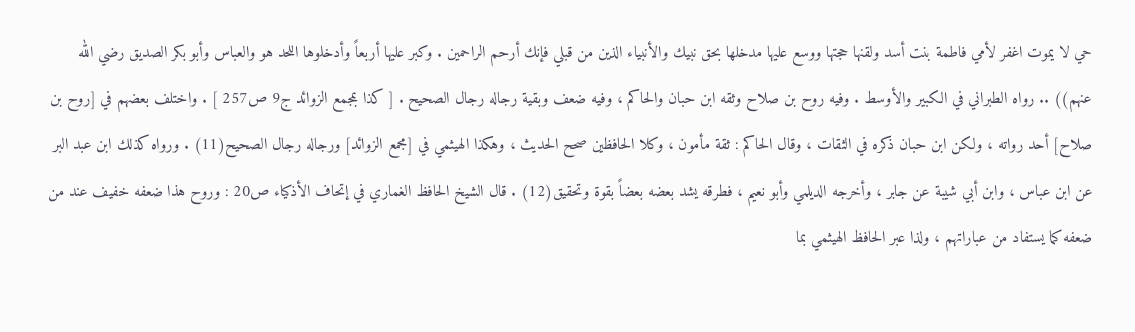حي لا يموت اغفر لأمي فاطمة بنت أسد ولقنها حجتها ووسع عليها مدخلها بحق نبيك والأنبياء الذين من قبلي فإنك أرحم الراحمين . وكبر عليها أربعاً وأدخلوها اللحد هو والعباس وأبو بكر الصديق رضي الله عنهم)) .. رواه الطبراني في الكبير والأوسط . وفيه روح بن صلاح وثقه ابن حبان والحاكم ، وفيه ضعف وبقية رجاله رجال الصحيح . [ كذا بمجمع الزوائد ج9 ص257 ] . واختلف بعضهم في [روح بن صلاح] أحد رواته ، ولكن ابن حبان ذكره في الثقات ، وقال الحاكم : ثقة مأمون ، وكلا الحافظين صحح الحديث ، وهكذا الهيثمي في [مجمع الزوائد] ورجاله رجال الصحيح(11) . ورواه كذلك ابن عبد البر عن ابن عباس ، وابن أبي شيبة عن جابر ، وأخرجه الديلمي وأبو نعيم ، فطرقه يشد بعضه بعضاً بقوة وتحقيق(12) . قال الشيخ الحافظ الغماري في إتحاف الأذكياء ص20 : وروح هذا ضعفه خفيف عند من ضعفه كما يستفاد من عباراتهم ، ولذا عبر الحافظ الهيثمي بما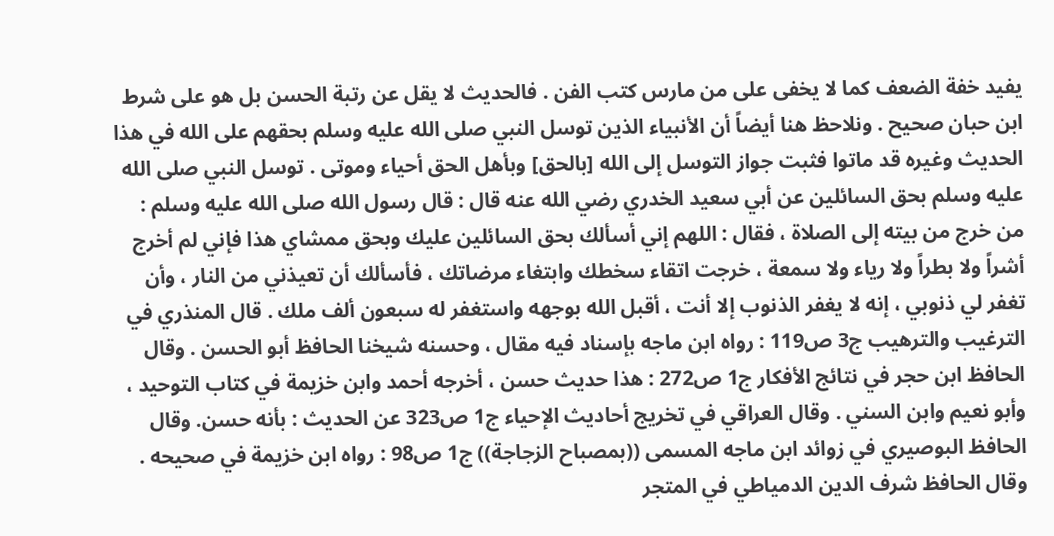يفيد خفة الضعف كما لا يخفى على من مارس كتب الفن . فالحديث لا يقل عن رتبة الحسن بل هو على شرط ابن حبان صحيح . ونلاحظ هنا أيضاً أن الأنبياء الذين توسل النبي صلى الله عليه وسلم بحقهم على الله في هذا الحديث وغيره قد ماتوا فثبت جواز التوسل إلى الله [بالحق] وبأهل الحق أحياء وموتى . توسل النبي صلى الله عليه وسلم بحق السائلين عن أبي سعيد الخدري رضي الله عنه قال : قال رسول الله صلى الله عليه وسلم : من خرج من بيته إلى الصلاة ، فقال : اللهم إني أسألك بحق السائلين عليك وبحق ممشاي هذا فإني لم أخرج أشراً ولا بطراً ولا رياء ولا سمعة ، خرجت اتقاء سخطك وابتغاء مرضاتك ، فأسألك أن تعيذني من النار ، وأن تغفر لي ذنوبي ، إنه لا يغفر الذنوب إلا أنت ، أقبل الله بوجهه واستغفر له سبعون ألف ملك . قال المنذري في الترغيب والترهيب ج3 ص119 : رواه ابن ماجه بإسناد فيه مقال ، وحسنه شيخنا الحافظ أبو الحسن . وقال الحافظ ابن حجر في نتائج الأفكار ج1 ص272 : هذا حديث حسن ، أخرجه أحمد وابن خزيمة في كتاب التوحيد ، وأبو نعيم وابن السني . وقال العراقي في تخريج أحاديث الإحياء ج1 ص323 عن الحديث : بأنه حسن. وقال الحافظ البوصيري في زوائد ابن ماجه المسمى ((بمصباح الزجاجة)) ج1 ص98 : رواه ابن خزيمة في صحيحه . وقال الحافظ شرف الدين الدمياطي في المتجر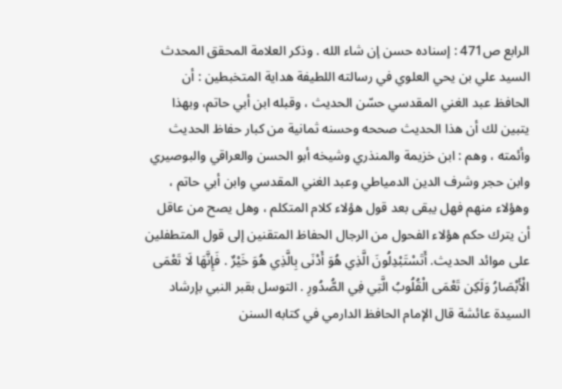الرابع ص471 : إسناده حسن إن شاء الله . وذكر العلامة المحقق المحدث السيد علي بن يحي العلوي في رسالته اللطيفة هداية المتخبطين : أن الحافظ عبد الغني المقدسي حسّن الحديث ، وقبله ابن أبي حاتم، وبهذا يتبين لك أن هذا الحديث صححه وحسنه ثمانية من كبار حفاظ الحديث وأئمته ، وهم : ابن خزيمة والمنذري وشيخه أبو الحسن والعراقي والبوصيري وابن حجر وشرف الدين الدمياطي وعبد الغني المقدسي وابن أبي حاتم ، وهؤلاء منهم فهل يبقى بعد قول هؤلاء كلام المتكلم ، وهل يصح من عاقل أن يترك حكم هؤلاء الفحول من الرجال الحفاظ المتقنين إلى قول المتطفلين على موائد الحديث. أَتَسْتَبْدِلُونَ الَّذِي هُوَ أَدْنَى بِالَّذِي هُوَ خَيْرٌ . فَإِنَّهَا لَا تَعْمَى الْأَبْصَارُ وَلَكِن تَعْمَى الْقُلُوبُ الَّتِي فِي الصُّدُورِ . التوسل بقبر النبي بإرشاد السيدة عائشة قال الإمام الحافظ الدارمي في كتابه السنن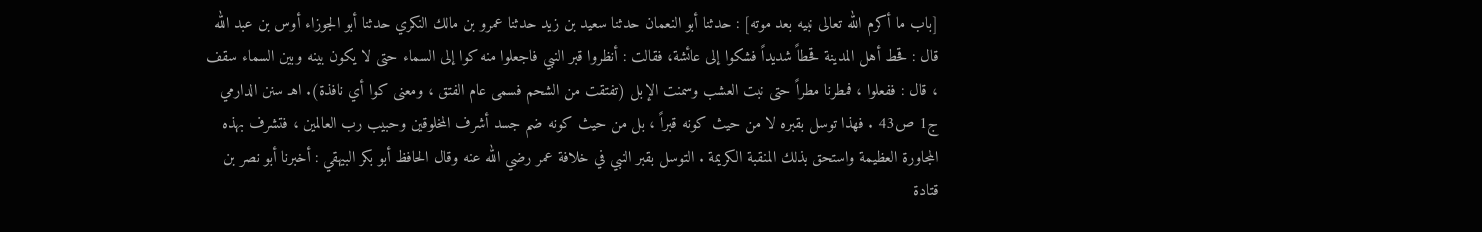[باب ما أكرم الله تعالى نبيه بعد موته] : حدثنا أبو النعمان حدثنا سعيد بن زيد حدثنا عمرو بن مالك النكري حدثنا أبو الجوزاء أوس بن عبد الله قال : قحط أهل المدينة قحطاً شديداً فشكوا إلى عائشة، فقالت : أنظروا قبر النبي فاجعلوا منه كوا إلى السماء حتى لا يكون بينه وبين السماء سقف ، قال : ففعلوا ، فمطرنا مطراً حتى نبت العشب وسمنت الإبل (تفتقت من الشحم فسمى عام الفتق ، ومعنى كوا أي نافذة). اهـ سنن الدارمي ج1 ص43 . فهذا توسل بقبره لا من حيث كونه قبراً ، بل من حيث كونه ضم جسد أشرف المخلوقين وحبيب رب العالمين ، فتشرف بهذه المجاورة العظيمة واستحق بذلك المنقبة الكريمة . التوسل بقبر النبي في خلافة عمر رضي الله عنه وقال الحافظ أبو بكر البيهقي : أخبرنا أبو نصر بن قتادة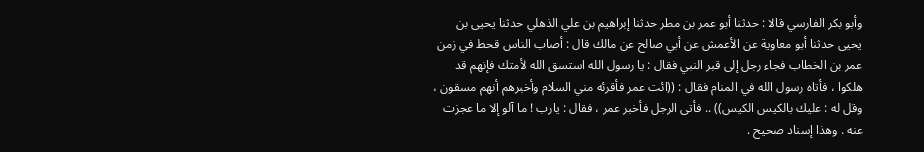وأبو بكر الفارسي قالا : حدثنا أبو عمر بن مطر حدثنا إبراهيم بن علي الذهلي حدثنا يحيى بن يحيى حدثنا أبو معاوية عن الأعمش عن أبي صالح عن مالك قال : أصاب الناس قحط في زمن عمر بن الخطاب فجاء رجل إلى قبر النبي فقال : يا رسول الله استسق الله لأمتك فإنهم قد هلكوا ، فأتاه رسول الله في المنام فقال : ((ائت عمر فأقرئه مني السلام وأخبرهم أنهم مسقون ، وقل له : عليك بالكيس الكيس)) .. فأتى الرجل فأخبر عمر ، فقال : يارب ! ما آلو إلا ما عجزت عنه . وهذا إسناد صحيح .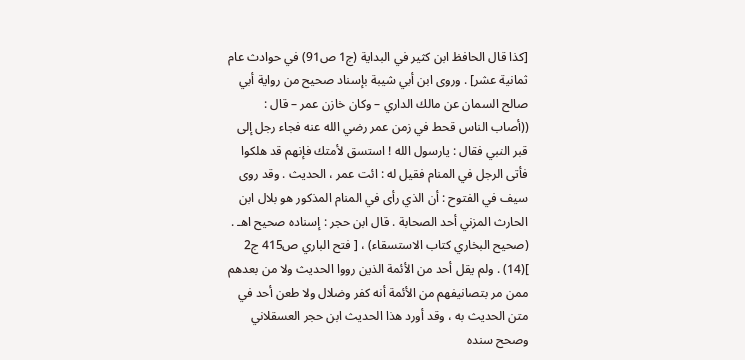[كذا قال الحافظ ابن كثير في البداية (ج1 ص91) في حوادث عام ثمانية عشر] . وروى ابن أبي شيبة بإسناد صحيح من رواية أبي صالح السمان عن مالك الداري – وكان خازن عمر – قال : ((أصاب الناس قحط في زمن عمر رضي الله عنه فجاء رجل إلى قبر النبي فقال : يارسول الله ! استسق لأمتك فإنهم قد هلكوا فأتى الرجل في المنام فقيل له : ائت عمر ، الحديث . وقد روى سيف في الفتوح : أن الذي رأى في المنام المذكور هو بلال ابن الحارث المزني أحد الصحابة . قال ابن حجر : إسناده صحيح اهـ . (صحيح البخاري كتاب الاستسقاء) ، [ فتح الباري ص415 ج2 ](14) . ولم يقل أحد من الأئمة الذين رووا الحديث ولا من بعدهم ممن مر بتصانيفهم من الأئمة أنه كفر وضلال ولا طعن أحد في متن الحديث به ، وقد أورد هذا الحديث ابن حجر العسقلاني وصحح سنده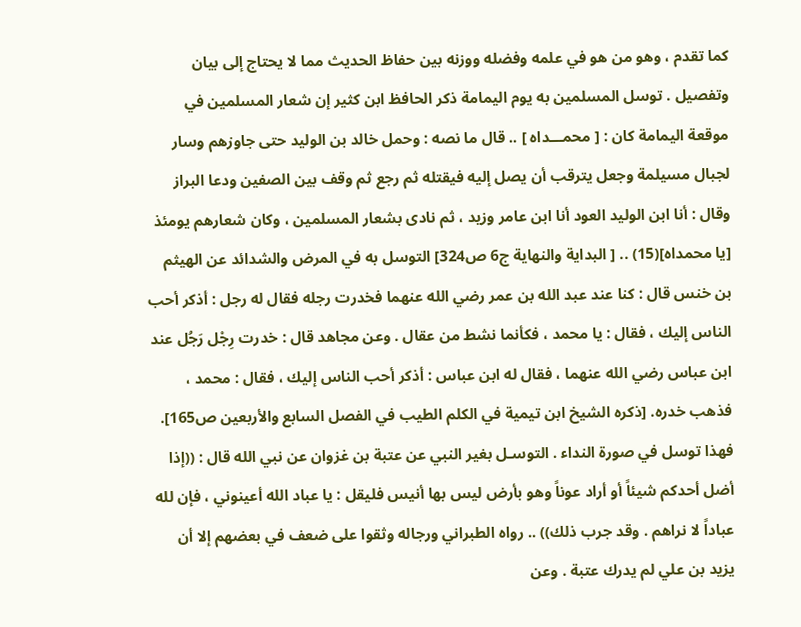كما تقدم ، وهو من هو في علمه وفضله ووزنه بين حفاظ الحديث مما لا يحتاج إلى بيان وتفصيل . توسل المسلمين به يوم اليمامة ذكر الحافظ ابن كثير إن شعار المسلمين في موقعة اليمامة كان : [ محمـــداه ] .. قال ما نصه : وحمل خالد بن الوليد حتى جاوزهم وسار لجبال مسيلمة وجعل يترقب أن يصل إليه فيقتله ثم رجع ثم وقف بين الصفين ودعا البراز وقال : أنا ابن الوليد العود أنا ابن عامر وزيد ، ثم نادى بشعار المسلمين ، وكان شعارهم يومئذ [يا محمداه](15) .. [ البداية والنهاية ج6 ص324] التوسل به في المرض والشدائد عن الهيثم بن خنس قال : كنا عند عبد الله بن عمر رضي الله عنهما فخدرت رجله فقال له رجل : أذكر أحب الناس إليك ، فقال : يا محمد ، فكأنما نشط من عقال . وعن مجاهد قال : خدرت رِجْل رَجُل عند ابن عباس رضي الله عنهما ، فقال له ابن عباس : أذكر أحب الناس إليك ، فقال : محمد ، فذهب خدره. [ذكره الشيخ ابن تيمية في الكلم الطيب في الفصل السابع والأربعين ص165]. فهذا توسل في صورة النداء . التوسـل بغير النبي عن عتبة بن غزوان عن نبي الله قال : ((إذا أضل أحدكم شيئاً أو أراد عوناً وهو بأرض ليس بها أنيس فليقل : يا عباد الله أعينوني ، فإن لله عباداً لا نراهم . وقد جرب ذلك)) .. رواه الطبراني ورجاله وثقوا على ضعف في بعضهم إلا أن يزيد بن علي لم يدرك عتبة . وعن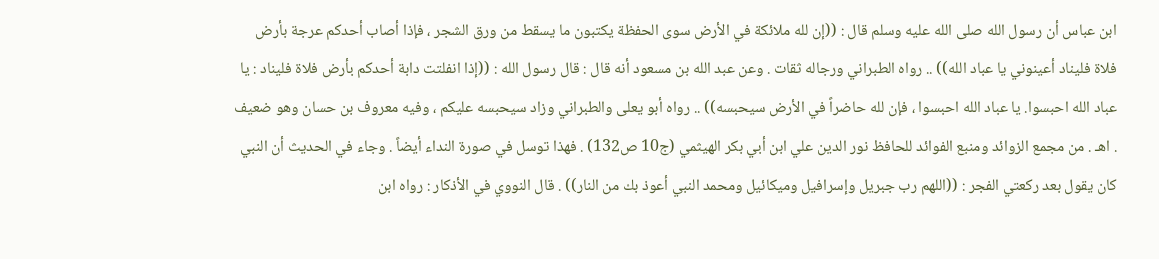ابن عباس أن رسول الله صلى الله عليه وسلم قال : ((إن لله ملائكة في الأرض سوى الحفظة يكتبون ما يسقط من ورق الشجر ، فإذا أصاب أحدكم عرجة بأرض فلاة فليناد أعينوني يا عباد الله)) .. رواه الطبراني ورجاله ثقات . وعن عبد الله بن مسعود أنه قال : قال رسول الله : ((إذا انفلتت دابة أحدكم بأرض فلاة فليناد : يا عباد الله احبسوا. يا عباد الله احبسوا ، فإن لله حاضراً في الأرض سيحبسه)) .. رواه أبو يعلى والطبراني وزاد سيحبسه عليكم ، وفيه معروف بن حسان وهو ضعيف . اهـ . من مجمع الزوائد ومنبع الفوائد للحافظ نور الدين علي ابن أبي بكر الهيثمي (ج10 ص132) . فهذا توسل في صورة النداء أيضاً . وجاء في الحديث أن النبي كان يقول بعد ركعتي الفجر : ((اللهم رب جبريل وإسرافيل وميكائيل ومحمد النبي أعوذ بك من النار)) . قال النووي في الأذكار : رواه ابن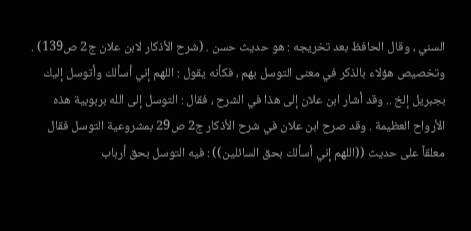السني ، وقال الحافظ بعد تخريجه : هو حديث حسن . (شرح الأذكار لابن علان ج2 ص139) . وتخصيص هؤلاء بالذكر في معنى التوسل بهم ، فكأنه يقول : اللهم إني أسألك وأتوسل إليك بجبريل إلخ .. وقد أشار ابن علان إلى هذا في الشرح ، فقال : التوسل إلى الله بربوبية هذه الأرواح العظيمة . وقد صرح ابن علان في شرح الأذكار ج2 ص29 بمشروعية التوسل فقال معلقاً على حديث ((اللهم إني أسألك بحق السائلين)) : فيه التوسل بحق أرباب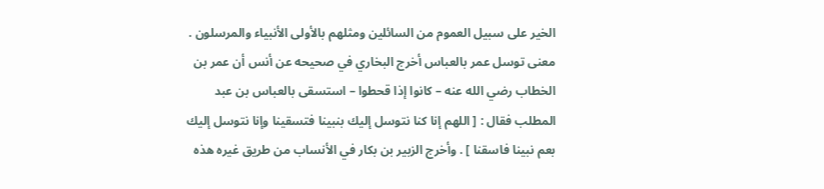الخير على سبيل العموم من السائلين ومثلهم بالأولى الأنبياء والمرسلون . معنى توسل عمر بالعباس أخرج البخاري في صحيحه عن أنس أن عمر بن الخطاب رضي الله عنه – كانوا إذا قحطوا – استسقى بالعباس بن عبد المطلب فقال : [ اللهم إنا كنا نتوسل إليك بنبينا فتسقينا وإنا نتوسل إليك بعم نبينا فاسقنا ] . وأخرج الزبير بن بكار في الأنساب من طريق غيره هذه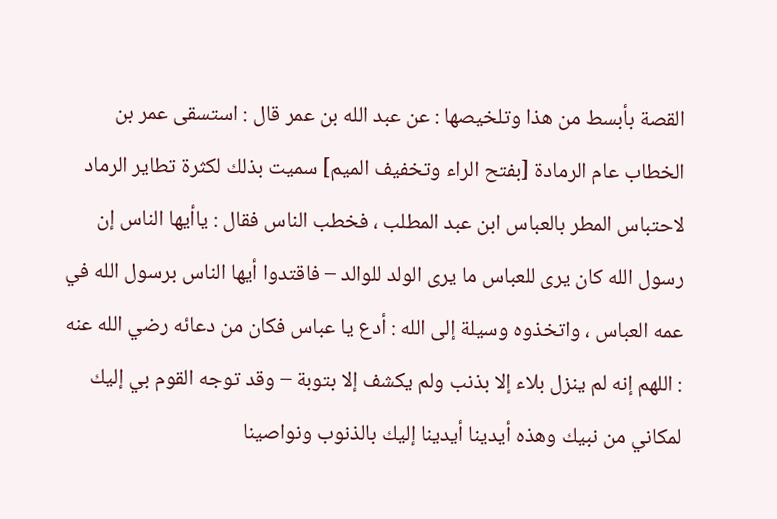القصة بأبسط من هذا وتلخيصها : عن عبد الله بن عمر قال : استسقى عمر بن الخطاب عام الرمادة [بفتح الراء وتخفيف الميم] سميت بذلك لكثرة تطاير الرماد لاحتباس المطر بالعباس ابن عبد المطلب ، فخطب الناس فقال : ياأيها الناس إن رسول الله كان يرى للعباس ما يرى الولد للوالد – فاقتدوا أيها الناس برسول الله في عمه العباس ، واتخذوه وسيلة إلى الله : أدع يا عباس فكان من دعائه رضي الله عنه : اللهم إنه لم ينزل بلاء إلا بذنب ولم يكشف إلا بتوبة – وقد توجه القوم بي إليك لمكاني من نبيك وهذه أيدينا أيدينا إليك بالذنوب ونواصينا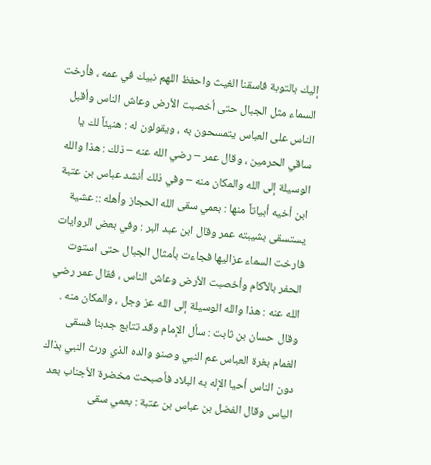إليك بالتوبة فاسقنا الغيث واحفظ اللهم نبيك في عمه ، فأرخت السماء مثل الجبال حتى أخصبت الأرض وعاش الناس وأقبل الناس على العباس يتمسحون به ، ويقولون له : هنيئاً لك يا ساقي الحرمين ، وقال عمر – رضي الله عنه – ذلك : هذا والله الوسيلة إلى الله والمكان منه – وفي ذلك أنشد عباس بن عتبة ابن أخيه أبياتاً منها : بعمي سقى الله الحجاز وأهله :: عشية يستسقى بشيبته عمر وقال ابن عبد البر : وفي بعض الروايات فارخت السماء عزاليها فجاءت بأمثال الجبال حتى استوت الحفر بالآكام وأخصبت الأرض وعاش الناس ، فقال عمر رضي الله عنه : هذا والله الوسيلة إلى الله عز وجل ، والمكان منه . وقال حسان بن ثابت : سأل الإمام وقد تتابع جدبنا فسقى الغمام بغرة العباس عم النبي وصنو والده الذي ورث النبي بذاك دون الناس أحيا الإله به البلاد فأصبحت مخضرة الأجناب بعد الياس وقال الفضل بن عباس بن عتبة : بعمي سقى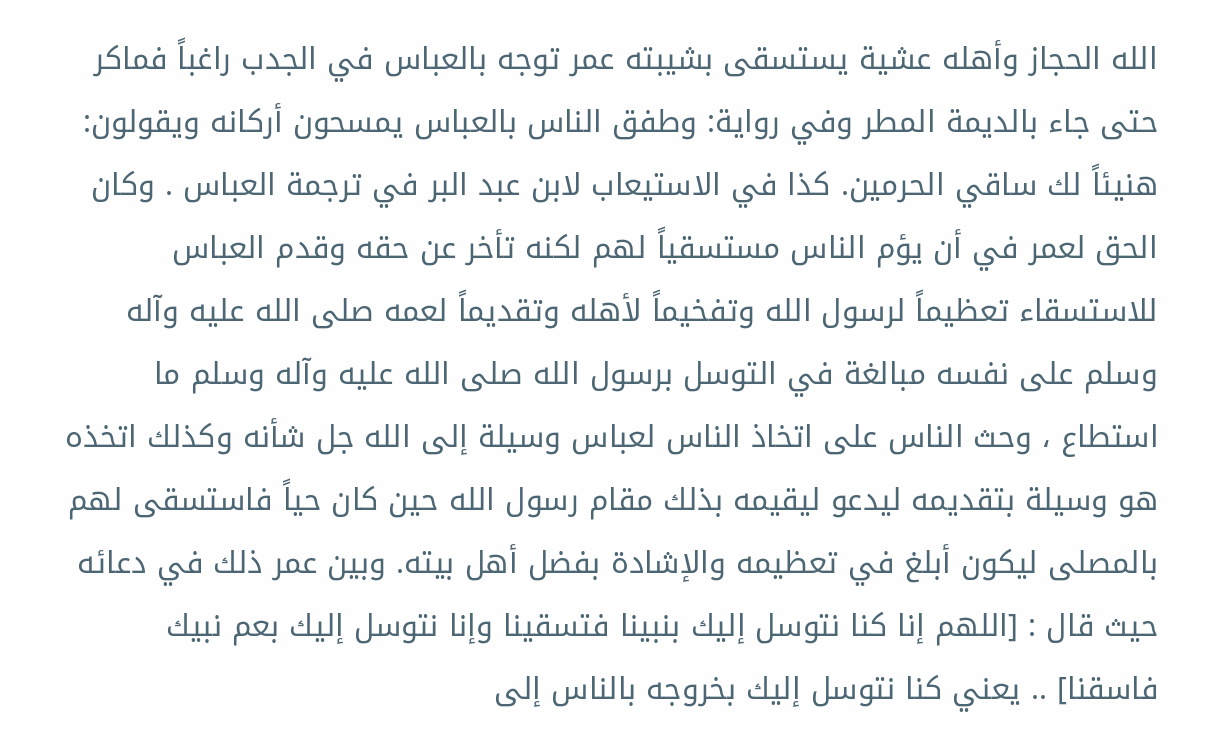الله الحجاز وأهله عشية يستسقى بشيبته عمر توجه بالعباس في الجدب راغباً فماكر حتى جاء بالديمة المطر وفي رواية: وطفق الناس بالعباس يمسحون أركانه ويقولون: هنيئاً لك ساقي الحرمين. كذا في الاستيعاب لابن عبد البر في ترجمة العباس . وكان الحق لعمر في أن يؤم الناس مستسقياً لهم لكنه تأخر عن حقه وقدم العباس للاستسقاء تعظيماً لرسول الله وتفخيماً لأهله وتقديماً لعمه صلى الله عليه وآله وسلم على نفسه مبالغة في التوسل برسول الله صلى الله عليه وآله وسلم ما استطاع ، وحث الناس على اتخاذ الناس لعباس وسيلة إلى الله جل شأنه وكذلك اتخذه هو وسيلة بتقديمه ليدعو ليقيمه بذلك مقام رسول الله حين كان حياً فاستسقى لهم بالمصلى ليكون أبلغ في تعظيمه والإشادة بفضل أهل بيته. وبين عمر ذلك في دعائه حيث قال : [اللهم إنا كنا نتوسل إليك بنبينا فتسقينا وإنا نتوسل إليك بعم نبيك فاسقنا] .. يعني كنا نتوسل إليك بخروجه بالناس إلى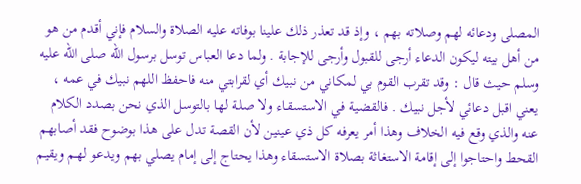المصلى ودعائه لهم وصلاته بهم ، وإذ قد تعذر ذلك علينا بوفاته عليه الصلاة والسلام فإني أقدم من هو من أهل بيته ليكون الدعاء أرجى للقبول وأرجى للإجابة . ولما دعا العباس توسل برسول الله صلى الله عليه وسلم حيث قال : وقد تقرب القوم بي لمكاني من نبيك أي لقرابتي منه فاحفظ اللهم نبيك في عمه ، يعني اقبل دعائي لأجل نبيك . فالقضيـة في الاستسقـاء ولا صلـة لها بالتوسل الذي نحن بصدد الكلام عنه والذي وقع فيه الخلاف وهذا أمر يعرفه كل ذي عينين لأن القصة تدل على هذا بوضوح فقد أصابهم القحط واحتاجوا إلى إقامة الاستغاثة بصلاة الاستسقاء وهذا يحتاج إلى إمام يصلي بهم ويدعو لهـم ويقيـم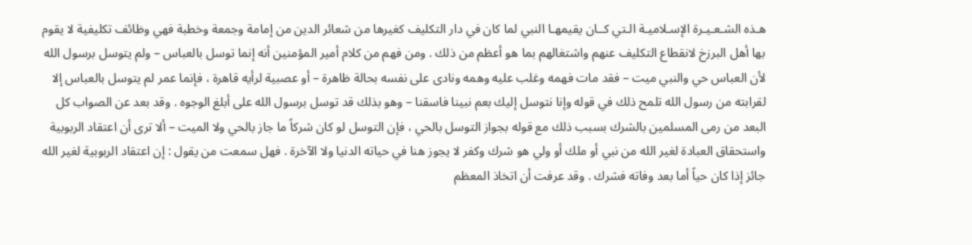هـذه الشـعـيـرة الإسـلاميـة الـتي كــان يقيمهـا النبي لما كان في دار التكليف كغيرها من شعائر الدين من إمامة وجمعة وخطبة فهي وظائف تكليفية لا يقوم بها أهل البرزخ لانقطاع التكليف عنهم واشتغالهم بما هو أعظم من ذلك . ومن فهم من كلام أمير المؤمنين أنه إنما توسل بالعباس – ولم يتوسل برسول الله لأن العباس حي والنبي ميت – فقد مات فهمه وغلب عليه وهمه ونادى على نفسه بحالة ظاهرة – أو عصبية لرأيه قاهرة ، فإنما عمر لم يتوسل بالعباس إلا لقرابته من رسول الله تلمح ذلك في قوله وإنا نتوسل إليك بعم نبينا فاسقنا – وهو بذلك قد توسل برسول الله على أبلغ الوجوه . وقد بعد عن الصواب كل البعد من رمى المسلمين بالشرك بسبب ذلك مع قوله بجواز التوسل بالحي ، فإن التوسل لو كان شركاً ما جاز بالحي ولا الميت – ألا ترى أن اعتقاد الربوبية واستحقاق العبادة لغير الله من نبي أو ملك أو ولي هو شرك وكفر لا يجوز هنا في حياته الدنيا ولا الآخرة . فهل سمعت من يقول : إن اعتقاد الربوبية لغير الله جائز إذا كان حياً أما بعد وفاته فشرك . وقد عرفت أن اتخاذ المعظم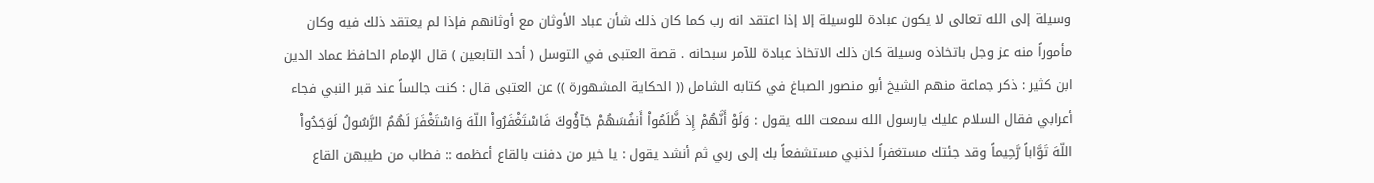وسيلة إلى الله تعالى لا يكون عبادة للوسيلة إلا إذا اعتقد انه رب كما كان ذلك شأن عباد الأوثان مع أوثانهم فإذا لم يعتقد ذلك فيه وكان مأموراً منه عز وجل باتخاذه وسيلة كان ذلك الاتخاذ عبادة للآمر سبحانه . قصة العتبى في التوسل ( أحد التابعين ) قال الإمام الحافظ عماد الدين ابن كثير : ذكر جماعة منهم الشيخ أبو منصور الصباغ في كتابه الشامل (( الحكاية المشهورة )) عن العتبى قال : كنت جالساً عند قبر النبي فجاء أعرابي فقال السلام عليك يارسول الله سمعت الله يقول : وَلَوْ أَنَّهُمْ إِذ ظَّلَمُواْ أَنفُسَهُمْ جَآؤُوكَ فَاسْتَغْفَرُواْ اللّهَ وَاسْتَغْفَرَ لَهُمُ الرَّسُولُ لَوَجَدُواْ اللّهَ تَوَّاباً رَّحِيماً وقد جئتك مستغفراً لذنبي مستشفعاً بك إلى ربي ثم أنشد يقول : يا خير من دفنت بالقاع أعظمه :: فطاب من طيبهن القاع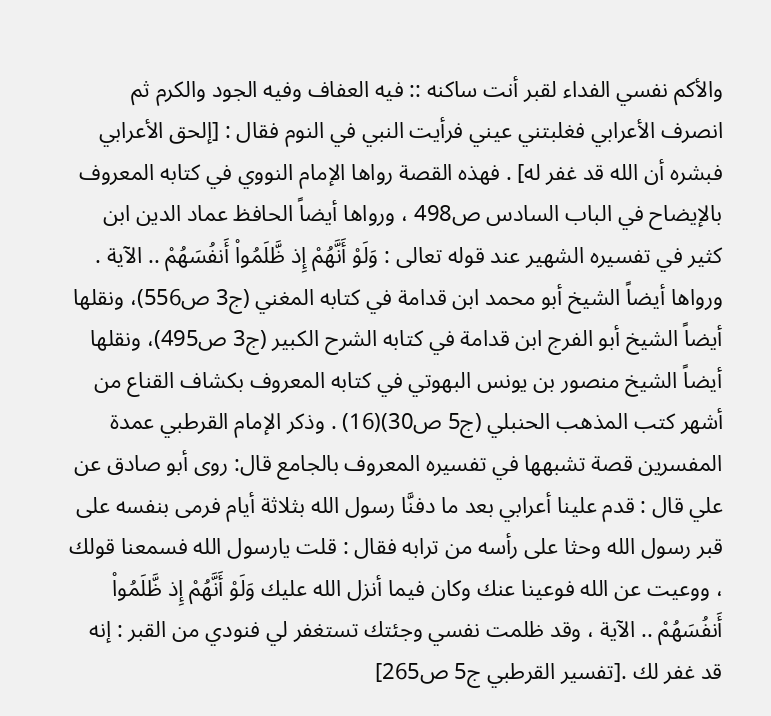والأكم نفسي الفداء لقبر أنت ساكنه :: فيه العفاف وفيه الجود والكرم ثم انصرف الأعرابي فغلبتني عيني فرأيت النبي في النوم فقال : [إلحق الأعرابي فبشره أن الله قد غفر له] . فهذه القصة رواها الإمام النووي في كتابه المعروف بالإيضاح في الباب السادس ص498 ، ورواها أيضاً الحافظ عماد الدين ابن كثير في تفسيره الشهير عند قوله تعالى : وَلَوْ أَنَّهُمْ إِذ ظَّلَمُواْ أَنفُسَهُمْ .. الآية . ورواها أيضاً الشيخ أبو محمد ابن قدامة في كتابه المغني (ج3 ص556)، ونقلها أيضاً الشيخ أبو الفرج ابن قدامة في كتابه الشرح الكبير (ج3 ص495)، ونقلها أيضاً الشيخ منصور بن يونس البهوتي في كتابه المعروف بكشاف القناع من أشهر كتب المذهب الحنبلي (ج5 ص30)(16) . وذكر الإمام القرطبي عمدة المفسرين قصة تشبهها في تفسيره المعروف بالجامع قال: روى أبو صادق عن علي قال : قدم علينا أعرابي بعد ما دفنَّا رسول الله بثلاثة أيام فرمى بنفسه على قبر رسول الله وحثا على رأسه من ترابه فقال : قلت يارسول الله فسمعنا قولك ، ووعيت عن الله فوعينا عنك وكان فيما أنزل الله عليك وَلَوْ أَنَّهُمْ إِذ ظَّلَمُواْ أَنفُسَهُمْ .. الآية ، وقد ظلمت نفسي وجئتك تستغفر لي فنودي من القبر : إنه قد غفر لك .[تفسير القرطبي ج5 ص265]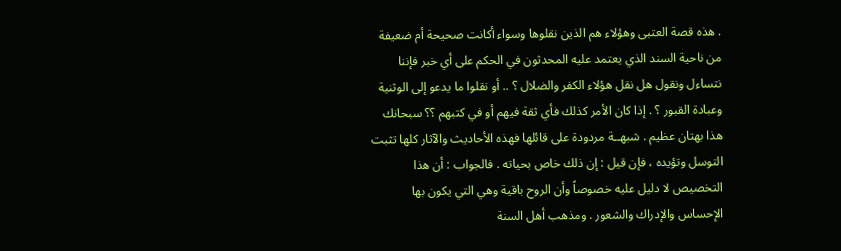. هذه قصة العتبى وهؤلاء هم الذين نقلوها وسواء أكانت صحيحة أم ضعيفة من ناحية السند الذي يعتمد عليه المحدثون في الحكم على أي خبر فإننا نتساءل ونقول هل نقل هؤلاء الكفر والضلال ؟ .. أو نقلوا ما يدعو إلى الوثنية وعبادة القبور ؟ . إذا كان الأمر كذلك فأي ثقة فيهم أو في كتبهم ؟؟ سبحانك هذا بهتان عظيم . شبهــة مردودة على قائلها فهذه الأحاديث والآثار كلها تثبت التوسل وتؤيده ، فإن قيل : إن ذلك خاص بحياته . فالجواب : أن هذا التخصيص لا دليل عليه خصوصاً وأن الروح باقية وهي التي يكون بها الإحساس والإدراك والشعور . ومذهب أهل السنة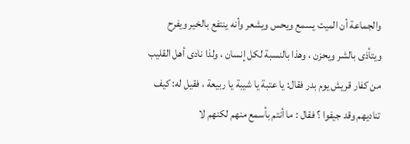والجماعة أن الميت يسمع ويحس ويشعر وأنه ينتفع بالخير ويفرح ويتأذى بالشر ويحزن ، وهذا بالنسبة لكل إنسان ، ولذا نادى أهل القليب من كفار قريش يوم بدر فقال: يا عتبة يا شيبة يا ربيعة ، فقيل له: كيف تناديهم وقد جيفوا ؟ فقال : ما أنتم بأسمع منهم لكنهم لا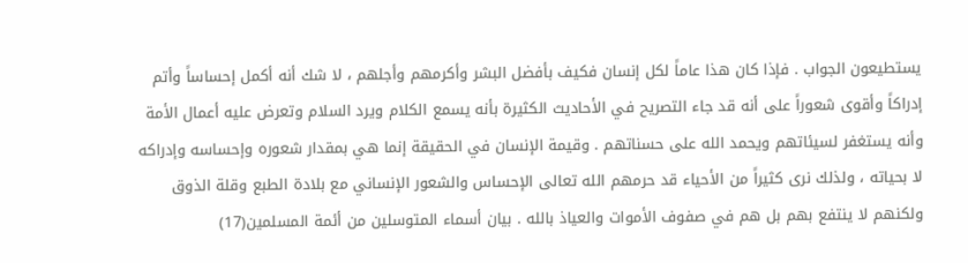يستطيعون الجواب . فإذا كان هذا عاماً لكل إنسان فكيف بأفضل البشر وأكرمهم وأجلهم ، لا شك أنه أكمل إحساساً وأتم إدراكاً وأقوى شعوراً على أنه قد جاء التصريح في الأحاديث الكثيرة بأنه يسمع الكلام ويرد السلام وتعرض عليه أعمال الأمة وأنه يستغفر لسيئاتهم ويحمد الله على حسناتهم . وقيمة الإنسان في الحقيقة إنما هي بمقدار شعوره وإحساسه وإدراكه لا بحياته ، ولذلك نرى كثيراً من الأحياء قد حرمهم الله تعالى الإحساس والشعور الإنساني مع بلادة الطبع وقلة الذوق ولكنهم لا ينتفع بهم بل هم في صفوف الأموات والعياذ بالله . بيان أسماء المتوسلين من أئمة المسلمين(17)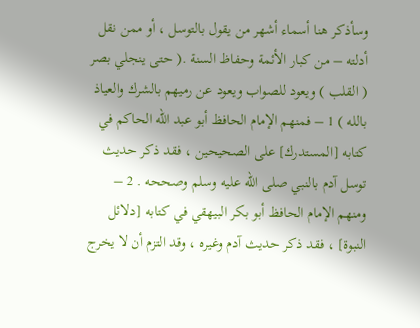وسأذكر هنا أسماء أشهر من يقول بالتوسل ، أو ممن نقل أدلته – من كبار الأئمة وحفاظ السنة .( حتى ينجلي بصر ( القلب ) ويعود للصواب ويعود عن رميهم بالشرك والعياذ بالله ) 1 – فمنهم الإمام الحافظ أبو عبد الله الحاكم في كتابه [المستدرك] على الصحيحين ، فقد ذكر حديث توسل آدم بالنبي صلى الله عليه وسلم وصححه . 2 – ومنهم الإمام الحافظ أبو بكر البيهقي في كتابه [دلائل النبوة] ، فقد ذكر حديث آدم وغيره ، وقد التزم أن لا يخرج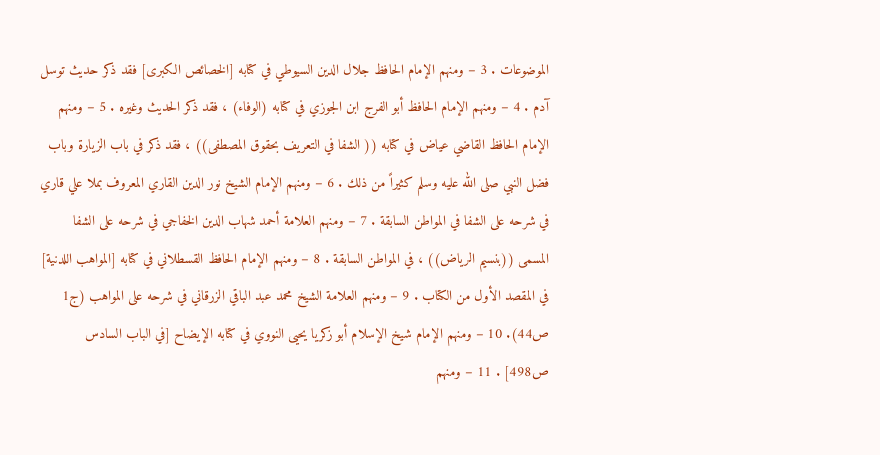الموضوعات . 3 – ومنهم الإمام الحافظ جلال الدين السيوطي في كتابه [الخصائص الكبرى] فقد ذكر حديث توسل آدم . 4 – ومنهم الإمام الحافظ أبو الفرج ابن الجوزي في كتابه (الوفاء) ، فقد ذكر الحديث وغيره . 5 – ومنهم الإمام الحافظ القاضي عياض في كتابه (( الشفا في التعريف بحقوق المصطفى)) ، فقد ذكر في باب الزيارة وباب فضل النبي صلى الله عليه وسلم كثيراً من ذلك . 6 – ومنهم الإمام الشيخ نور الدين القاري المعروف بملا علي قاري في شرحه على الشفا في المواطن السابقة . 7 – ومنهم العلامة أحمد شهاب الدين الخفاجي في شرحه على الشفا المسمى ((بنسيم الرياض)) ، في المواطن السابقة . 8 – ومنهم الإمام الحافظ القسطلاني في كتابه [المواهب اللدنية] في المقصد الأول من الكتاب . 9 – ومنهم العلامة الشيخ محمد عبد الباقي الزرقاني في شرحه على المواهب (ج1 ص44). 10 – ومنهم الإمام شيخ الإسلام أبو زكريا يحيى النووي في كتابه الإيضاح [في الباب السادس ص498] . 11 – ومنهم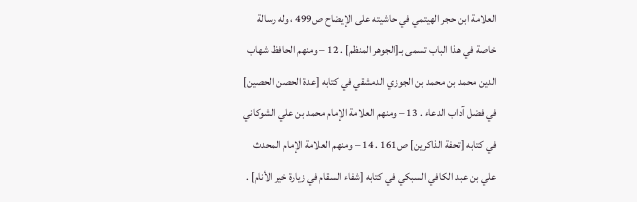العلامة ابن حجر الهيتمي في حاشيته على الإيضاح ص499 ، وله رسالة خاصة في هذا الباب تسمى بـ[الجوهر المنظم] . 12 – ومنهم الحافظ شهاب الدين محمد بن محمد بن الجوزي الدمشقي في كتابه [عدة الحصن الحصين] في فضل آداب الدعاء . 13 – ومنهم العلامة الإمام محمد بن علي الشوكاني في كتابه [تحفة الذاكرين] ص161 . 14 – ومنهم العلامة الإمام المحدث علي بن عبد الكافي السبكي في كتابه [شفاء السقام في زيارة خير الأنام] .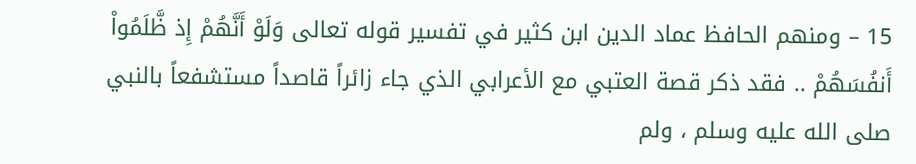15 – ومنهم الحافظ عماد الدين ابن كثير في تفسير قوله تعالى وَلَوْ أَنَّهُمْ إِذ ظَّلَمُواْ أَنفُسَهُمْ .. فقد ذكر قصة العتبي مع الأعرابي الذي جاء زائراً قاصداً مستشفعاً بالنبي صلى الله عليه وسلم ، ولم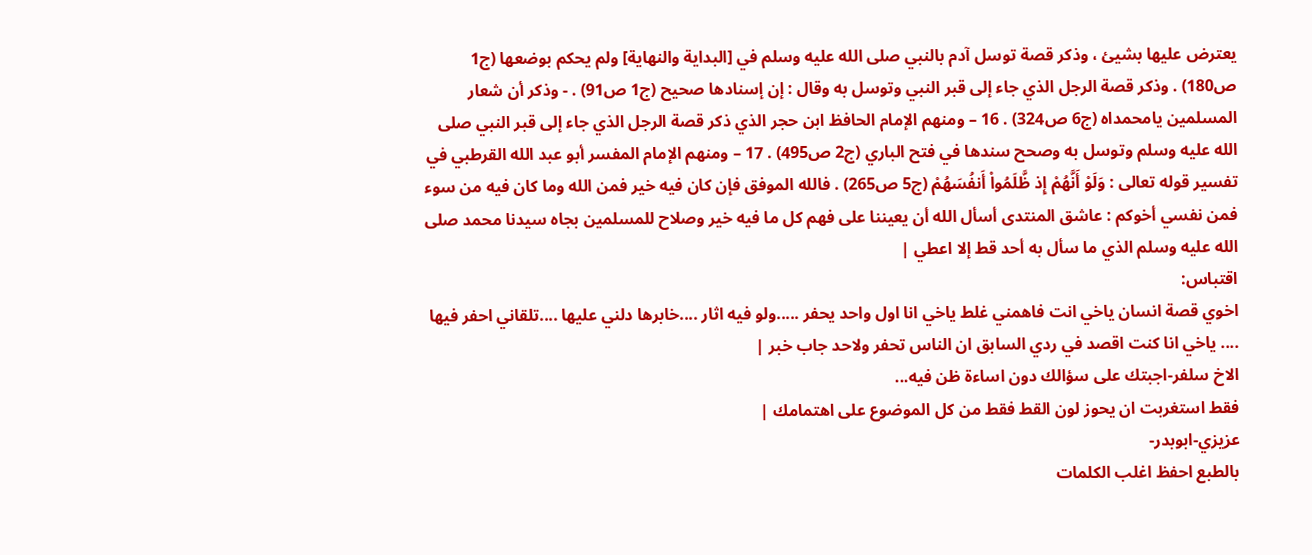يعترض عليها بشيئ ، وذكر قصة توسل آدم بالنبي صلى الله عليه وسلم في [البداية والنهاية] ولم يحكم بوضعها (ج1 ص180) . وذكر قصة الرجل الذي جاء إلى قبر النبي وتوسل به وقال : إن إسنادها صحيح (ج1 ص91) . - وذكر أن شعار المسلمين يامحمداه (ج6 ص324) . 16 – ومنهم الإمام الحافظ ابن حجر الذي ذكر قصة الرجل الذي جاء إلى قبر النبي صلى الله عليه وسلم وتوسل به وصحح سندها في فتح الباري (ج2 ص495) . 17 – ومنهم الإمام المفسر أبو عبد الله القرطبي في تفسير قوله تعالى : وَلَوْ أَنَّهُمْ إِذ ظَّلَمُواْ أَنفُسَهُمْ (ج5 ص265) . فالله الموفق فإن كان فيه خير فمن الله وما كان فيه من سوء فمن نفسي أخوكم : عاشق المنتدى أسأل الله أن يعيننا على فهم كل ما فيه خير وصلاح للمسلمين بجاه سيدنا محمد صلى الله عليه وسلم الذي ما سأل به أحد قط إلا اعطي |
اقتباس:
اخوي قصة انسان ياخي انت فاهمني غلط ياخي انا اول واحد يحفر .....ولو فيه اثار ....خابرها دلني عليها ....تلقاني احفر فيها .... ياخي انا كنت اقصد في ردي السابق ان الناس تحفر ولاحد جاب خبر |
الاخ سلفر-اجبتك على سؤالك دون اساءة ظن فيه...
فقط استغربت ان يحوز لون القط فقط من كل الموضوع على اهتمامك |
عزيزي-ابوبدر-
بالطبع احفظ اغلب الكلمات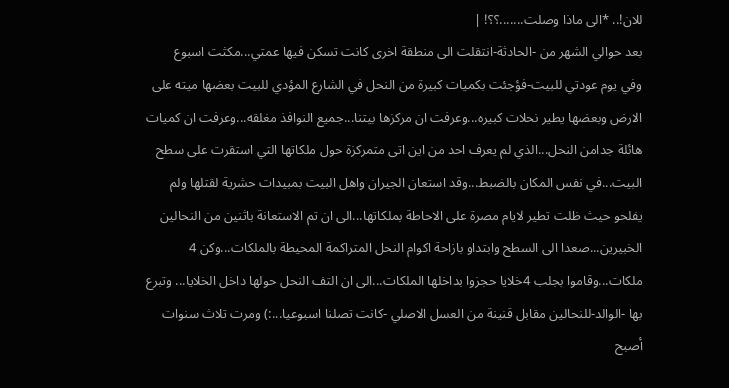للان!.. *الى ماذا وصلت.......؟؟! |
بعد حوالي الشهر من -الحادثة-انتقلت الى منطقة اخرى كانت تسكن فيها عمتي...مكثت اسبوع
وفي يوم عودتي للبيت-فؤجئت بكميات كبيرة من النحل في الشارع المؤدي للبيت بعضها ميته على الارض وبعضها يطير نحلات كبيره...وعرفت ان مركزها بيتنا...جميع النوافذ مغلقه...وعرفت ان كميات هائلة جدامن النحل...الذي لم يعرف احد من اين اتى متمركزة حول ملكاتها التي استقرت على سطح البيت...في نفس المكان بالضبط...وقد استعان الجيران واهل البيت بمبيدات حشرية لقتلها ولم يفلحو حيث ظلت تطير لايام مصرة على الاحاطة بملكاتها...الى ان تم الاستعانة باثنين من النحالين الخبيرين...صعدا الى السطح وابتداو بازاحة اكوام النحل المتراكمة المحيطة بالملكات...وكن 4 ملكات...وقاموا بجلب 4خلايا حجزوا بداخلها الملكات...الى ان التف النحل حولها داخل الخلايا... وتبرع بها -الوالد-للنحالين مقابل قنينة من العسل الاصلي -كانت تصلنا اسبوعيا...:) ومرت تلاث سنوات أصبح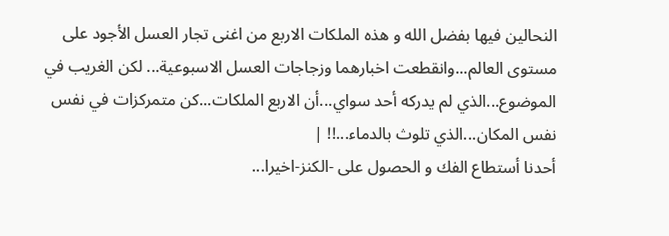النحالين فيها بفضل الله و هذه الملكات الاربع من اغنى تجار العسل الأجود على مستوى العالم...وانقطعت اخبارهما وزجاجات العسل الاسبوعية... لكن الغريب في الموضوع...الذي لم يدركه أحد سواي...أن الاربع الملكات...كن متمركزات في نفس نفس المكان...الذي تلوث بالدماء...!! |
أحدنا أستطاع الفك و الحصول على -الكنز-اخيرا...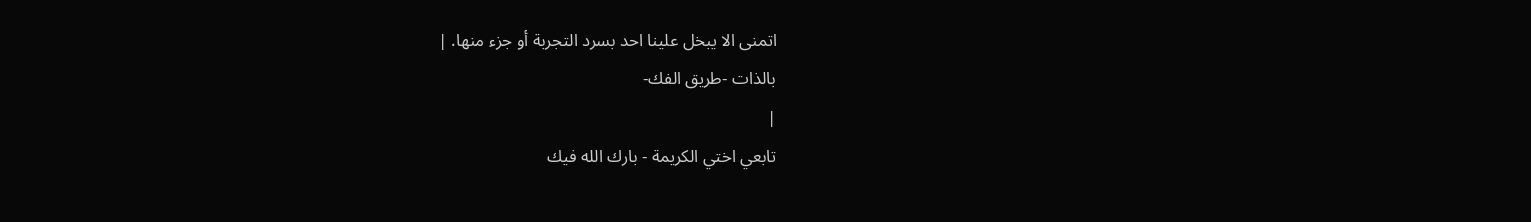اتمنى الا يبخل علينا احد بسرد التجربة أو جزء منها. |
بالذات -طريق الفك-
|
تابعي اختي الكريمة - بارك الله فيك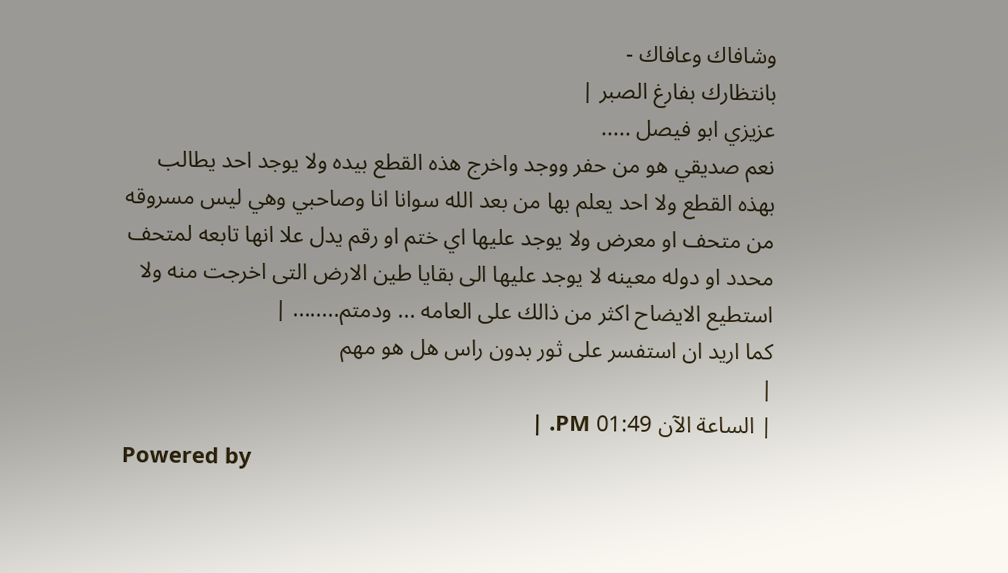وشافاك وعافاك -
بانتظارك بفارغ الصبر |
عزيزي ابو فيصل .....
نعم صديقي هو من حفر ووجد واخرج هذه القطع بيده ولا يوجد احد يطالب بهذه القطع ولا احد يعلم بها من بعد الله سوانا انا وصاحبي وهي ليس مسروقه من متحف او معرض ولا يوجد عليها اي ختم او رقم يدل علا انها تابعه لمتحف محدد او دوله معينه لا يوجد عليها الى بقايا طين الارض التى اخرجت منه ولا استطيع الايضاح اكثر من ذالك على العامه ... ودمتم........ |
كما اريد ان استفسر على ثور بدون راس هل هو مهم
|
| الساعة الآن 01:49 PM. |
Powered by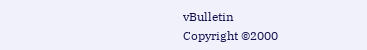vBulletin
Copyright ©2000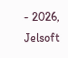- 2026, Jelsoft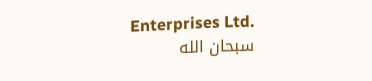Enterprises Ltd.
سبحان الله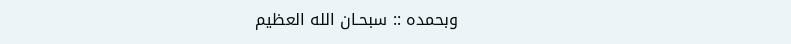وبحمده :: سبحـان الله العظيم